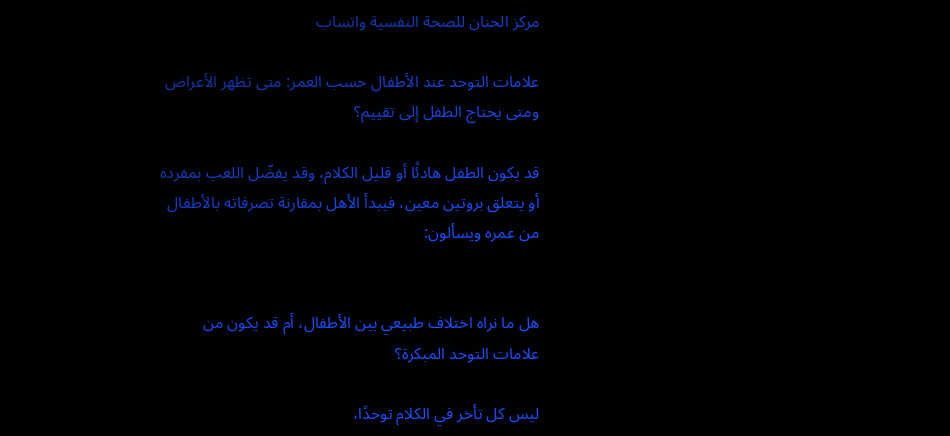مركز الحنان للصحة النفسية واتساب

علامات التوحد عند الأطفال حسب العمر: متى تظهر الأعراض ومتى يحتاج الطفل إلى تقييم؟

قد يكون الطفل هادئًا أو قليل الكلام، وقد يفضّل اللعب بمفرده أو يتعلق بروتين معين، فيبدأ الأهل بمقارنة تصرفاته بالأطفال من عمره ويسألون:


هل ما نراه اختلاف طبيعي بين الأطفال، أم قد يكون من علامات التوحد المبكرة؟

ليس كل تأخر في الكلام توحدًا،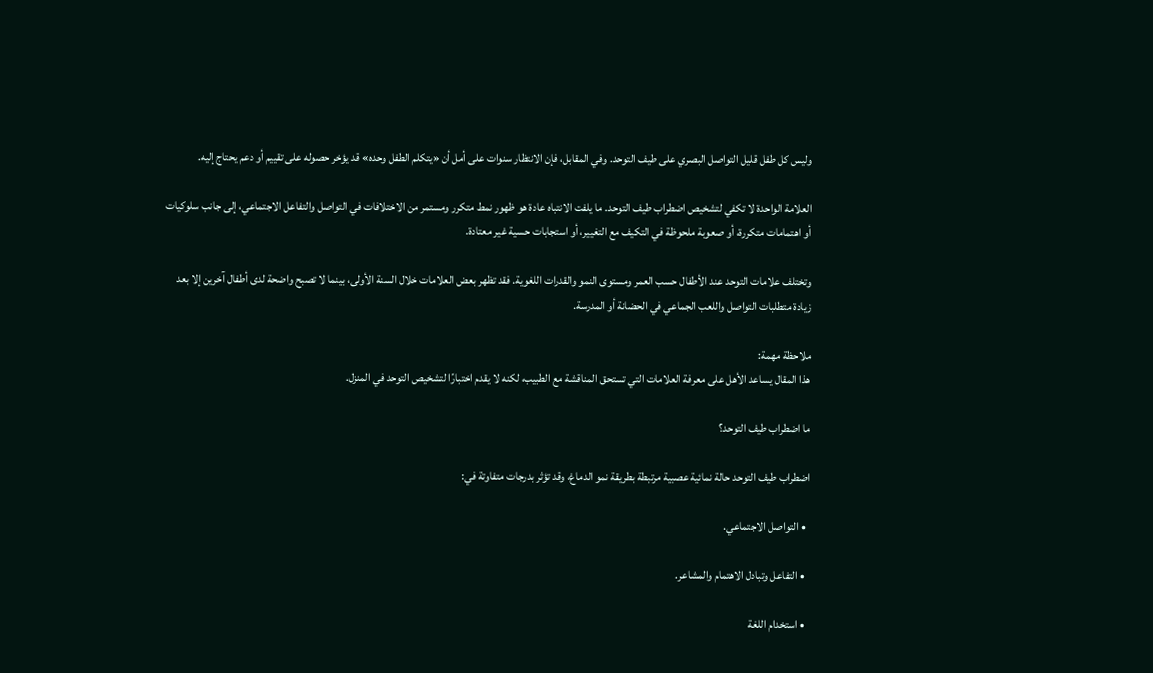وليس كل طفل قليل التواصل البصري على طيف التوحد. وفي المقابل، فإن الانتظار سنوات على أمل أن «يتكلم الطفل وحده» قد يؤخر حصوله على تقييم أو دعم يحتاج إليه.

العلامة الواحدة لا تكفي لتشخيص اضطراب طيف التوحد. ما يلفت الانتباه عادة هو ظهور نمط متكرر ومستمر من الاختلافات في التواصل والتفاعل الاجتماعي، إلى جانب سلوكيات أو اهتمامات متكررة، أو صعوبة ملحوظة في التكيف مع التغيير، أو استجابات حسية غير معتادة.

وتختلف علامات التوحد عند الأطفال حسب العمر ومستوى النمو والقدرات اللغوية. فقد تظهر بعض العلامات خلال السنة الأولى، بينما لا تصبح واضحة لدى أطفال آخرين إلا بعد زيادة متطلبات التواصل واللعب الجماعي في الحضانة أو المدرسة.

ملاحظة مهمة:
هذا المقال يساعد الأهل على معرفة العلامات التي تستحق المناقشة مع الطبيب، لكنه لا يقدم اختبارًا لتشخيص التوحد في المنزل.

ما اضطراب طيف التوحد؟

اضطراب طيف التوحد حالة نمائية عصبية مرتبطة بطريقة نمو الدماغ، وقد تؤثر بدرجات متفاوتة في:

  • التواصل الاجتماعي.

  • التفاعل وتبادل الاهتمام والمشاعر.

  • استخدام اللغة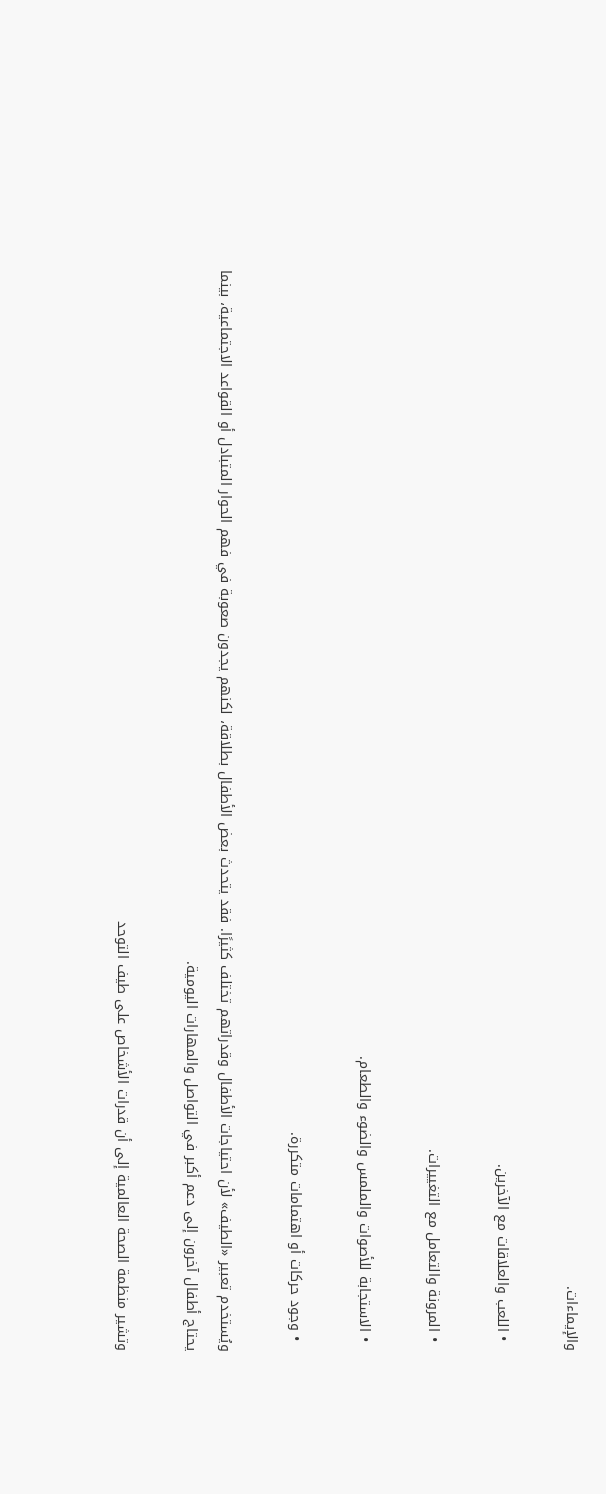والإيماءات.

  • اللعب والعلاقات مع الآخرين.

  • المرونة والتعامل مع التغييرات.

  • الاستجابة للأصوات والملمس والضوء والطعام.

  • وجود حركات أو اهتمامات متكررة.

ويُستخدم تعبير «الطيف» لأن احتياجات الأطفال وقدراتهم تختلف كثيرًا. فقد يتحدث بعض الأطفال بطلاقة، لكنهم يجدون صعوبة في فهم الحوار المتبادل أو القواعد الاجتماعية، بينما يحتاج أطفال آخرون إلى دعم أكبر في التواصل والمهارات اليومية.

وتشير منظمة الصحة العالمية إلى أن قدرات الأشخاص على طيف التوحد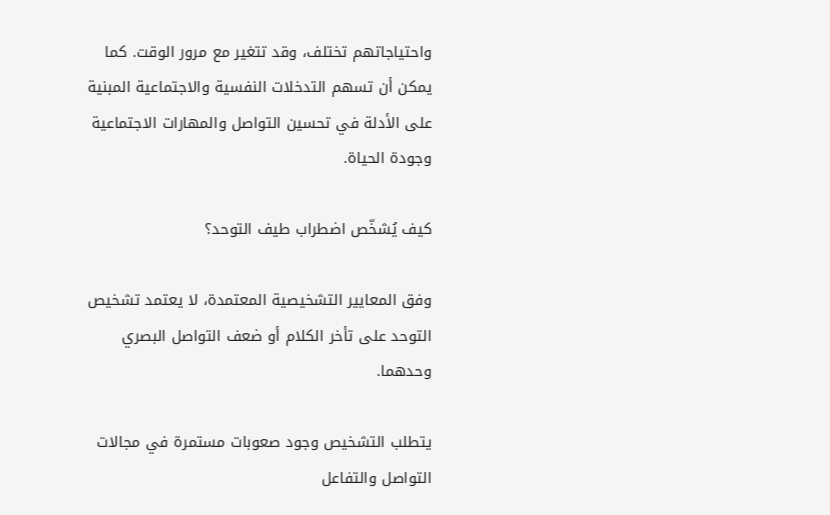واحتياجاتهم تختلف، وقد تتغير مع مرور الوقت. كما يمكن أن تسهم التدخلات النفسية والاجتماعية المبنية على الأدلة في تحسين التواصل والمهارات الاجتماعية وجودة الحياة.

كيف يُشخّص اضطراب طيف التوحد؟

وفق المعايير التشخيصية المعتمدة، لا يعتمد تشخيص التوحد على تأخر الكلام أو ضعف التواصل البصري وحدهما.

يتطلب التشخيص وجود صعوبات مستمرة في مجالات التواصل والتفاعل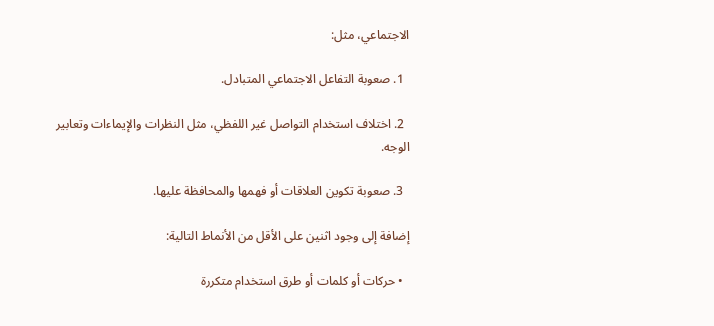الاجتماعي، مثل:

  1. صعوبة التفاعل الاجتماعي المتبادل.

  2. اختلاف استخدام التواصل غير اللفظي، مثل النظرات والإيماءات وتعابير الوجه.

  3. صعوبة تكوين العلاقات أو فهمها والمحافظة عليها.

إضافة إلى وجود اثنين على الأقل من الأنماط التالية:

  • حركات أو كلمات أو طرق استخدام متكررة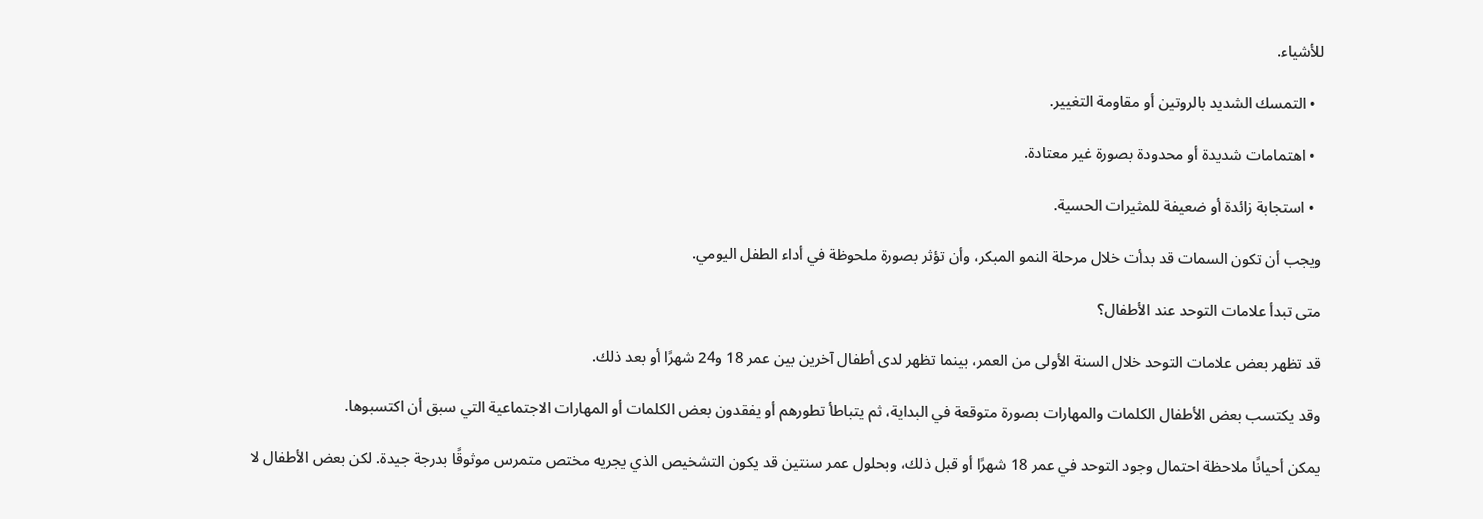للأشياء.

  • التمسك الشديد بالروتين أو مقاومة التغيير.

  • اهتمامات شديدة أو محدودة بصورة غير معتادة.

  • استجابة زائدة أو ضعيفة للمثيرات الحسية.

ويجب أن تكون السمات قد بدأت خلال مرحلة النمو المبكر، وأن تؤثر بصورة ملحوظة في أداء الطفل اليومي.

متى تبدأ علامات التوحد عند الأطفال؟

قد تظهر بعض علامات التوحد خلال السنة الأولى من العمر، بينما تظهر لدى أطفال آخرين بين عمر 18 و24 شهرًا أو بعد ذلك.

وقد يكتسب بعض الأطفال الكلمات والمهارات بصورة متوقعة في البداية، ثم يتباطأ تطورهم أو يفقدون بعض الكلمات أو المهارات الاجتماعية التي سبق أن اكتسبوها.

يمكن أحيانًا ملاحظة احتمال وجود التوحد في عمر 18 شهرًا أو قبل ذلك، وبحلول عمر سنتين قد يكون التشخيص الذي يجريه مختص متمرس موثوقًا بدرجة جيدة. لكن بعض الأطفال لا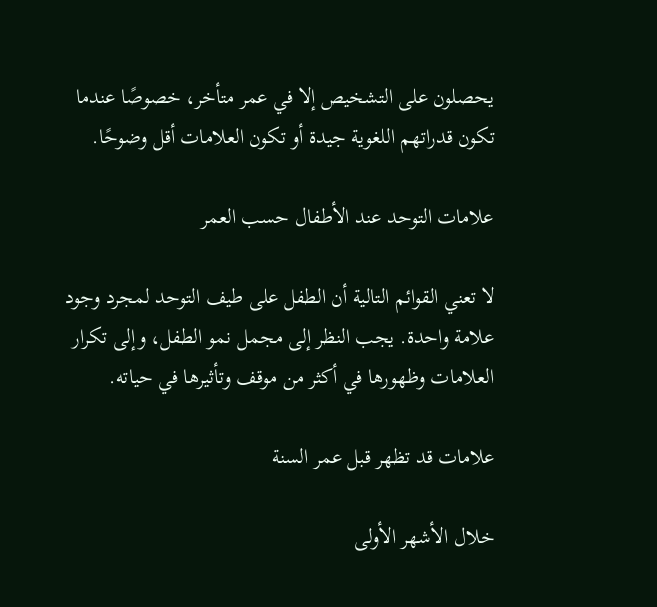يحصلون على التشخيص إلا في عمر متأخر، خصوصًا عندما تكون قدراتهم اللغوية جيدة أو تكون العلامات أقل وضوحًا.

علامات التوحد عند الأطفال حسب العمر

لا تعني القوائم التالية أن الطفل على طيف التوحد لمجرد وجود علامة واحدة. يجب النظر إلى مجمل نمو الطفل، وإلى تكرار العلامات وظهورها في أكثر من موقف وتأثيرها في حياته.

علامات قد تظهر قبل عمر السنة

خلال الأشهر الأولى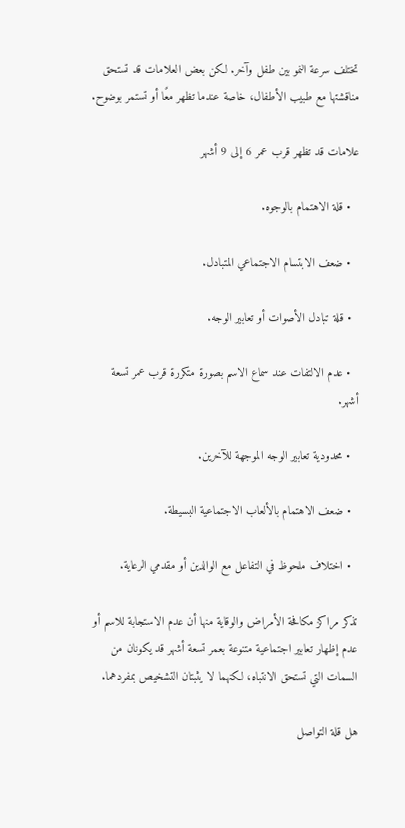تختلف سرعة النمو بين طفل وآخر. لكن بعض العلامات قد تستحق مناقشتها مع طبيب الأطفال، خاصة عندما تظهر معًا أو تستمر بوضوح.

علامات قد تظهر قرب عمر 6 إلى 9 أشهر

  • قلة الاهتمام بالوجوه.

  • ضعف الابتسام الاجتماعي المتبادل.

  • قلة تبادل الأصوات أو تعابير الوجه.

  • عدم الالتفات عند سماع الاسم بصورة متكررة قرب عمر تسعة أشهر.

  • محدودية تعابير الوجه الموجهة للآخرين.

  • ضعف الاهتمام بالألعاب الاجتماعية البسيطة.

  • اختلاف ملحوظ في التفاعل مع الوالدين أو مقدمي الرعاية.

تذكر مراكز مكافحة الأمراض والوقاية منها أن عدم الاستجابة للاسم أو عدم إظهار تعابير اجتماعية متنوعة بعمر تسعة أشهر قد يكونان من السمات التي تستحق الانتباه، لكنهما لا يثبتان التشخيص بمفردهما.

هل قلة التواصل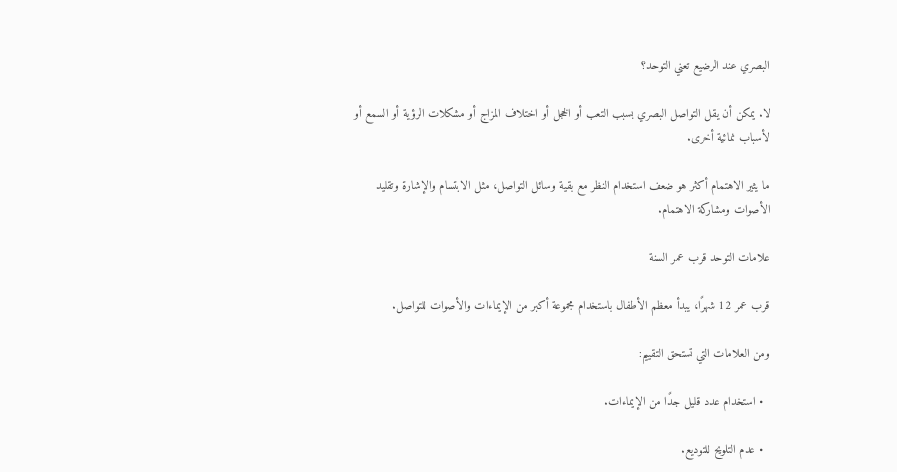البصري عند الرضيع تعني التوحد؟

لا. يمكن أن يقل التواصل البصري بسبب التعب أو الخجل أو اختلاف المزاج أو مشكلات الرؤية أو السمع أو لأسباب نمائية أخرى.

ما يثير الاهتمام أكثر هو ضعف استخدام النظر مع بقية وسائل التواصل، مثل الابتسام والإشارة وتقليد الأصوات ومشاركة الاهتمام.

علامات التوحد قرب عمر السنة

قرب عمر 12 شهرًا، يبدأ معظم الأطفال باستخدام مجموعة أكبر من الإيماءات والأصوات للتواصل.

ومن العلامات التي تستحق التقييم:

  • استخدام عدد قليل جدًا من الإيماءات.

  • عدم التلويح للتوديع.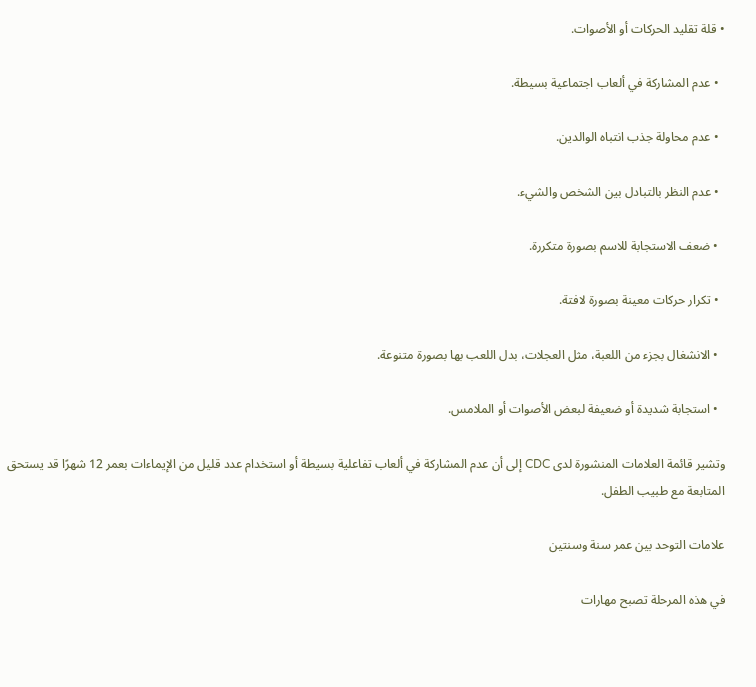• قلة تقليد الحركات أو الأصوات.

  • عدم المشاركة في ألعاب اجتماعية بسيطة.

  • عدم محاولة جذب انتباه الوالدين.

  • عدم النظر بالتبادل بين الشخص والشيء.

  • ضعف الاستجابة للاسم بصورة متكررة.

  • تكرار حركات معينة بصورة لافتة.

  • الانشغال بجزء من اللعبة، مثل العجلات، بدل اللعب بها بصورة متنوعة.

  • استجابة شديدة أو ضعيفة لبعض الأصوات أو الملامس.

وتشير قائمة العلامات المنشورة لدى CDC إلى أن عدم المشاركة في ألعاب تفاعلية بسيطة أو استخدام عدد قليل من الإيماءات بعمر 12 شهرًا قد يستحق المتابعة مع طبيب الطفل.

علامات التوحد بين عمر سنة وسنتين

في هذه المرحلة تصبح مهارات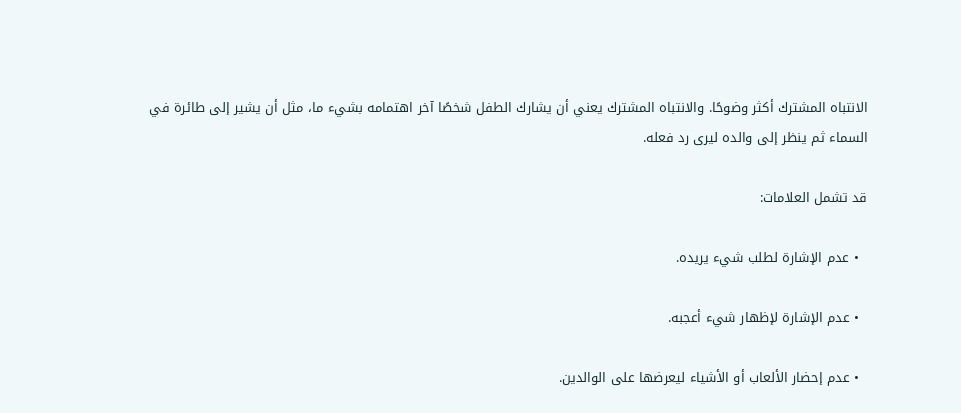الانتباه المشترك أكثر وضوحًا. والانتباه المشترك يعني أن يشارك الطفل شخصًا آخر اهتمامه بشيء ما، مثل أن يشير إلى طائرة في السماء ثم ينظر إلى والده ليرى رد فعله.

قد تشمل العلامات:

  • عدم الإشارة لطلب شيء يريده.

  • عدم الإشارة لإظهار شيء أعجبه.

  • عدم إحضار الألعاب أو الأشياء ليعرضها على الوالدين.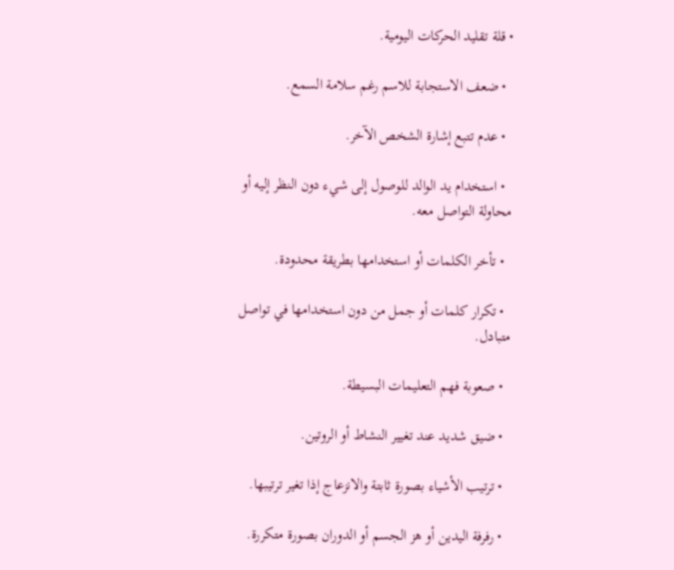• قلة تقليد الحركات اليومية.

  • ضعف الاستجابة للاسم رغم سلامة السمع.

  • عدم تتبع إشارة الشخص الآخر.

  • استخدام يد الوالد للوصول إلى شيء دون النظر إليه أو محاولة التواصل معه.

  • تأخر الكلمات أو استخدامها بطريقة محدودة.

  • تكرار كلمات أو جمل من دون استخدامها في تواصل متبادل.

  • صعوبة فهم التعليمات البسيطة.

  • ضيق شديد عند تغيير النشاط أو الروتين.

  • ترتيب الأشياء بصورة ثابتة والانزعاج إذا تغير ترتيبها.

  • رفرفة اليدين أو هز الجسم أو الدوران بصورة متكررة.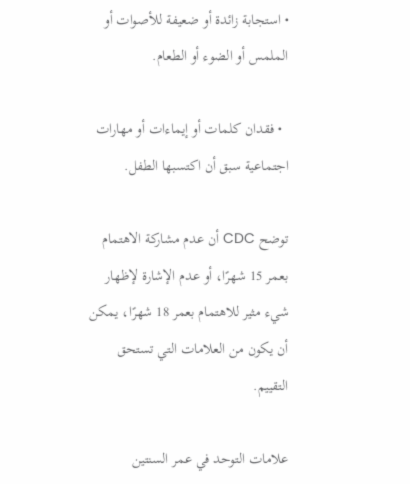• استجابة زائدة أو ضعيفة للأصوات أو الملمس أو الضوء أو الطعام.

  • فقدان كلمات أو إيماءات أو مهارات اجتماعية سبق أن اكتسبها الطفل.

توضح CDC أن عدم مشاركة الاهتمام بعمر 15 شهرًا، أو عدم الإشارة لإظهار شيء مثير للاهتمام بعمر 18 شهرًا، يمكن أن يكون من العلامات التي تستحق التقييم.

علامات التوحد في عمر السنتين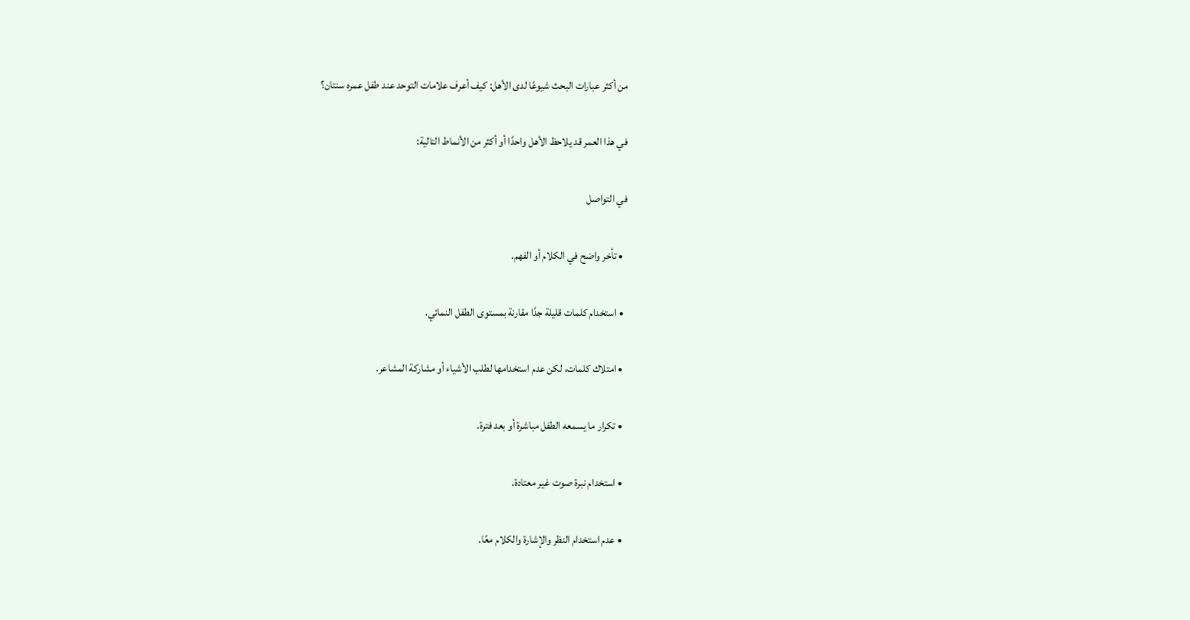من أكثر عبارات البحث شيوعًا لدى الأهل: كيف أعرف علامات التوحد عند طفل عمره سنتان؟

في هذا العمر قد يلاحظ الأهل واحدًا أو أكثر من الأنماط التالية:

في التواصل

  • تأخر واضح في الكلام أو الفهم.

  • استخدام كلمات قليلة جدًا مقارنة بمستوى الطفل النمائي.

  • امتلاك كلمات، لكن عدم استخدامها لطلب الأشياء أو مشاركة المشاعر.

  • تكرار ما يسمعه الطفل مباشرة أو بعد فترة.

  • استخدام نبرة صوت غير معتادة.

  • عدم استخدام النظر والإشارة والكلام معًا.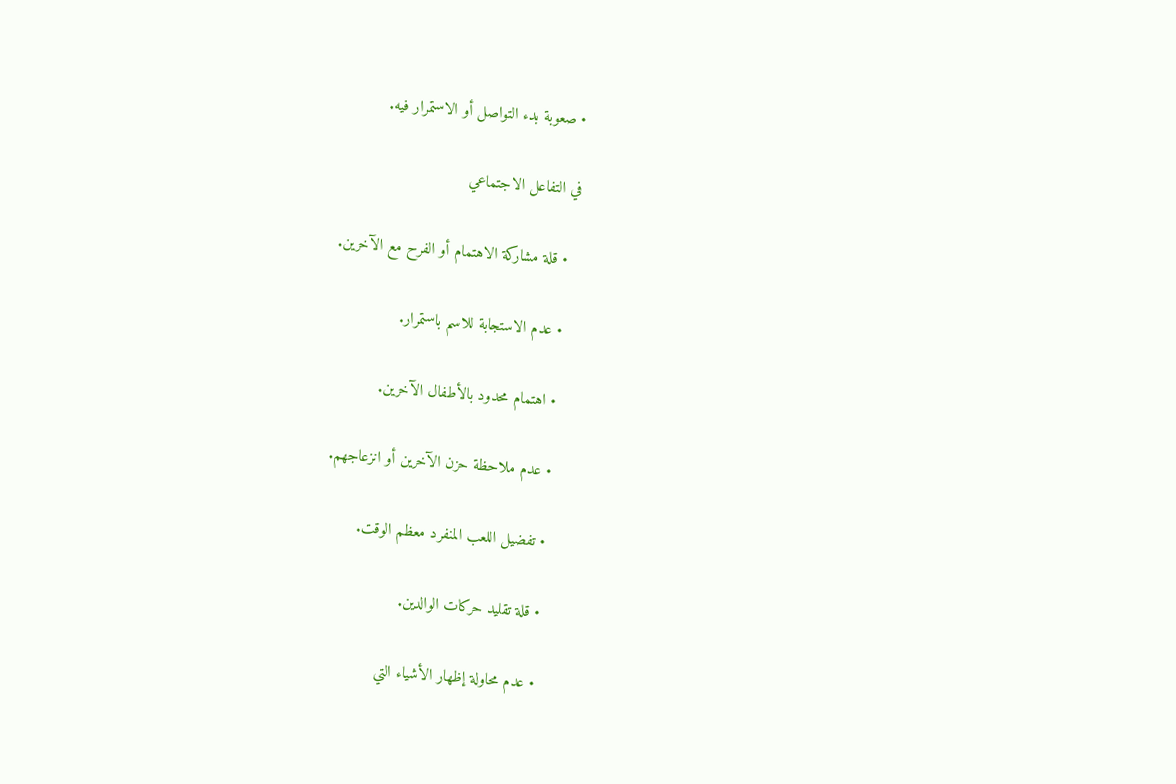• صعوبة بدء التواصل أو الاستمرار فيه.

في التفاعل الاجتماعي

  • قلة مشاركة الاهتمام أو الفرح مع الآخرين.

  • عدم الاستجابة للاسم باستمرار.

  • اهتمام محدود بالأطفال الآخرين.

  • عدم ملاحظة حزن الآخرين أو انزعاجهم.

  • تفضيل اللعب المنفرد معظم الوقت.

  • قلة تقليد حركات الوالدين.

  • عدم محاولة إظهار الأشياء التي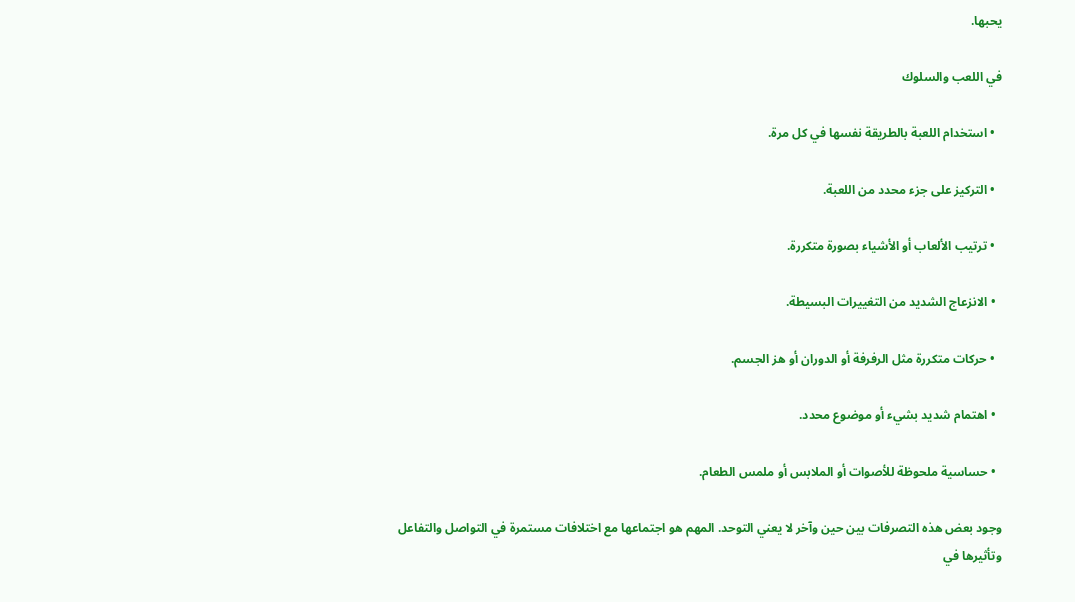يحبها.

في اللعب والسلوك

  • استخدام اللعبة بالطريقة نفسها في كل مرة.

  • التركيز على جزء محدد من اللعبة.

  • ترتيب الألعاب أو الأشياء بصورة متكررة.

  • الانزعاج الشديد من التغييرات البسيطة.

  • حركات متكررة مثل الرفرفة أو الدوران أو هز الجسم.

  • اهتمام شديد بشيء أو موضوع محدد.

  • حساسية ملحوظة للأصوات أو الملابس أو ملمس الطعام.

وجود بعض هذه التصرفات بين حين وآخر لا يعني التوحد. المهم هو اجتماعها مع اختلافات مستمرة في التواصل والتفاعل وتأثيرها في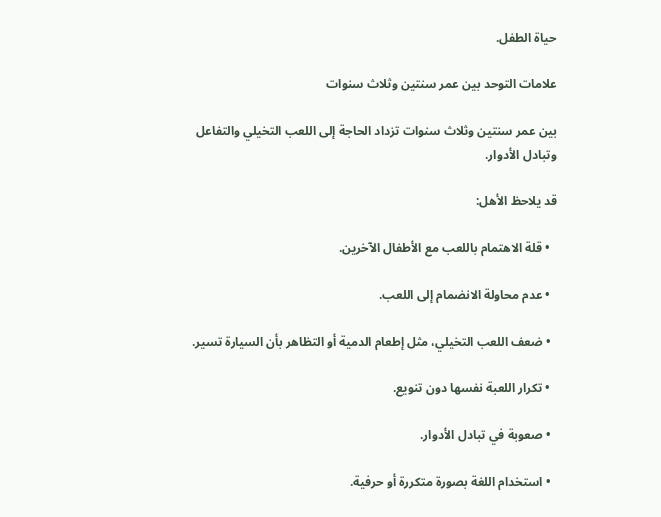حياة الطفل.

علامات التوحد بين عمر سنتين وثلاث سنوات

بين عمر سنتين وثلاث سنوات تزداد الحاجة إلى اللعب التخيلي والتفاعل وتبادل الأدوار.

قد يلاحظ الأهل:

  • قلة الاهتمام باللعب مع الأطفال الآخرين.

  • عدم محاولة الانضمام إلى اللعب.

  • ضعف اللعب التخيلي، مثل إطعام الدمية أو التظاهر بأن السيارة تسير.

  • تكرار اللعبة نفسها دون تنويع.

  • صعوبة في تبادل الأدوار.

  • استخدام اللغة بصورة متكررة أو حرفية.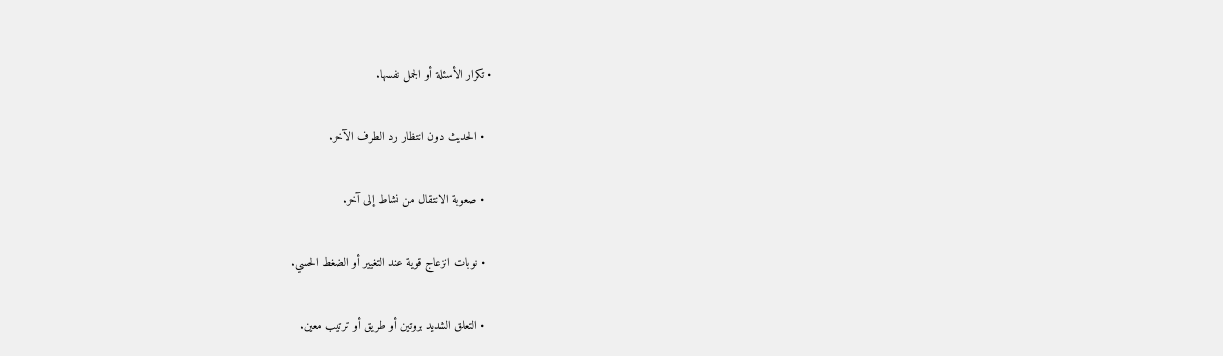• تكرار الأسئلة أو الجمل نفسها.

  • الحديث دون انتظار رد الطرف الآخر.

  • صعوبة الانتقال من نشاط إلى آخر.

  • نوبات انزعاج قوية عند التغيير أو الضغط الحسي.

  • التعلق الشديد بروتين أو طريق أو ترتيب معين.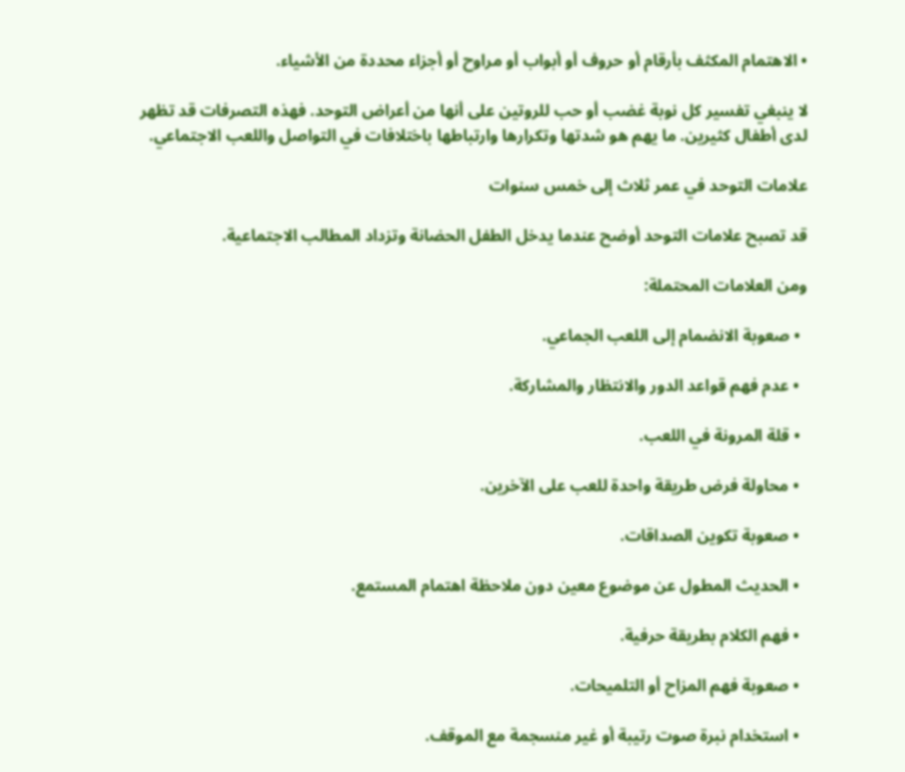• الاهتمام المكثف بأرقام أو حروف أو أبواب أو مراوح أو أجزاء محددة من الأشياء.

لا ينبغي تفسير كل نوبة غضب أو حب للروتين على أنها من أعراض التوحد. فهذه التصرفات قد تظهر لدى أطفال كثيرين. ما يهم هو شدتها وتكرارها وارتباطها باختلافات في التواصل واللعب الاجتماعي.

علامات التوحد في عمر ثلاث إلى خمس سنوات

قد تصبح علامات التوحد أوضح عندما يدخل الطفل الحضانة وتزداد المطالب الاجتماعية.

ومن العلامات المحتملة:

  • صعوبة الانضمام إلى اللعب الجماعي.

  • عدم فهم قواعد الدور والانتظار والمشاركة.

  • قلة المرونة في اللعب.

  • محاولة فرض طريقة واحدة للعب على الآخرين.

  • صعوبة تكوين الصداقات.

  • الحديث المطول عن موضوع معين دون ملاحظة اهتمام المستمع.

  • فهم الكلام بطريقة حرفية.

  • صعوبة فهم المزاح أو التلميحات.

  • استخدام نبرة صوت رتيبة أو غير منسجمة مع الموقف.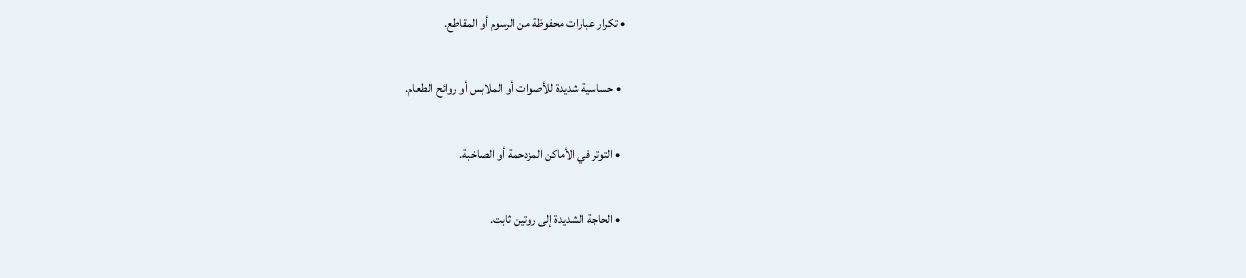• تكرار عبارات محفوظة من الرسوم أو المقاطع.

  • حساسية شديدة للأصوات أو الملابس أو روائح الطعام.

  • التوتر في الأماكن المزدحمة أو الصاخبة.

  • الحاجة الشديدة إلى روتين ثابت.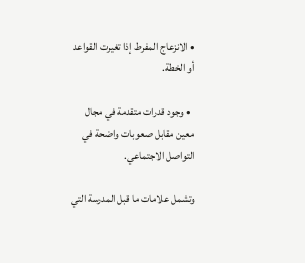• الانزعاج المفرط إذا تغيرت القواعد أو الخطة.

  • وجود قدرات متقدمة في مجال معين مقابل صعوبات واضحة في التواصل الاجتماعي.

وتشمل علامات ما قبل المدرسة التي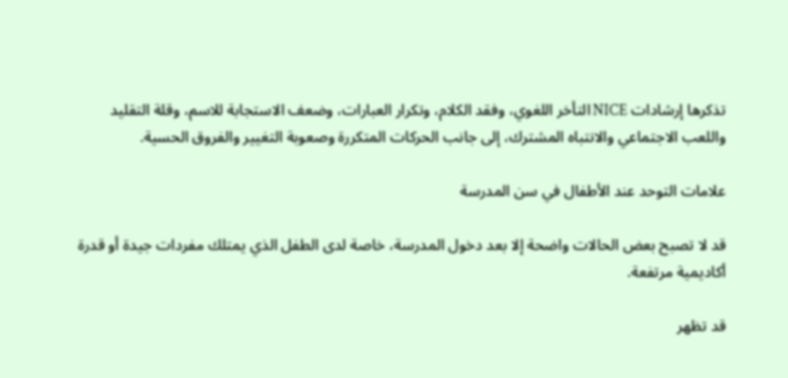تذكرها إرشادات NICE التأخر اللغوي، وفقد الكلام، وتكرار العبارات، وضعف الاستجابة للاسم، وقلة التقليد واللعب الاجتماعي والانتباه المشترك، إلى جانب الحركات المتكررة وصعوبة التغيير والفروق الحسية.

علامات التوحد عند الأطفال في سن المدرسة

قد لا تصبح بعض الحالات واضحة إلا بعد دخول المدرسة، خاصة لدى الطفل الذي يمتلك مفردات جيدة أو قدرة أكاديمية مرتفعة.

قد تظهر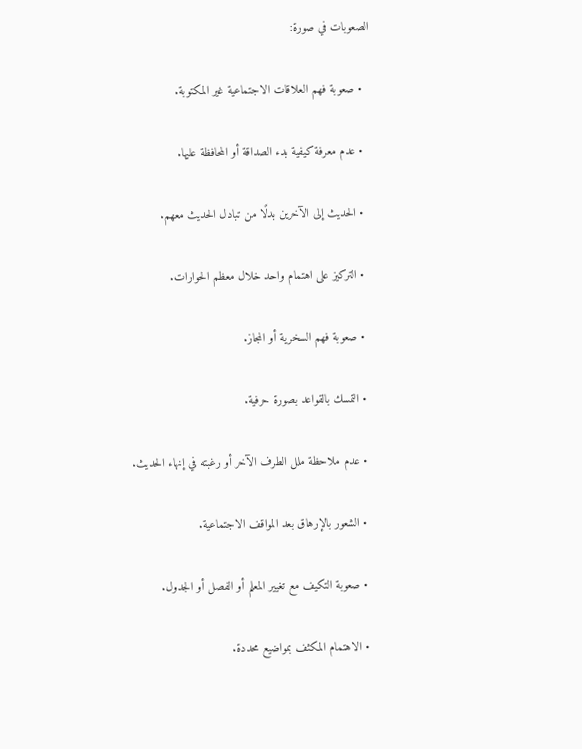الصعوبات في صورة:

  • صعوبة فهم العلاقات الاجتماعية غير المكتوبة.

  • عدم معرفة كيفية بدء الصداقة أو المحافظة عليها.

  • الحديث إلى الآخرين بدلًا من تبادل الحديث معهم.

  • التركيز على اهتمام واحد خلال معظم الحوارات.

  • صعوبة فهم السخرية أو المجاز.

  • التمسك بالقواعد بصورة حرفية.

  • عدم ملاحظة ملل الطرف الآخر أو رغبته في إنهاء الحديث.

  • الشعور بالإرهاق بعد المواقف الاجتماعية.

  • صعوبة التكيف مع تغيير المعلم أو الفصل أو الجدول.

  • الاهتمام المكثف بمواضيع محددة.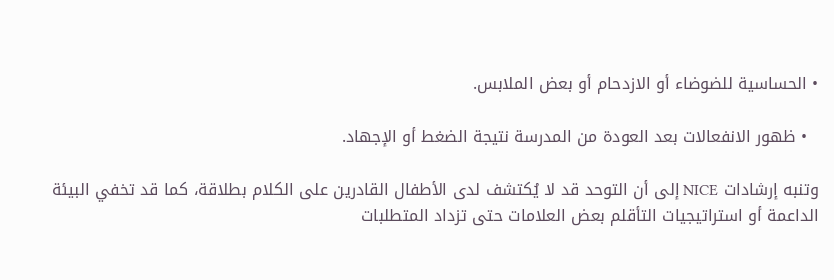• الحساسية للضوضاء أو الازدحام أو بعض الملابس.

  • ظهور الانفعالات بعد العودة من المدرسة نتيجة الضغط أو الإجهاد.

وتنبه إرشادات NICE إلى أن التوحد قد لا يُكتشف لدى الأطفال القادرين على الكلام بطلاقة، كما قد تخفي البيئة الداعمة أو استراتيجيات التأقلم بعض العلامات حتى تزداد المتطلبات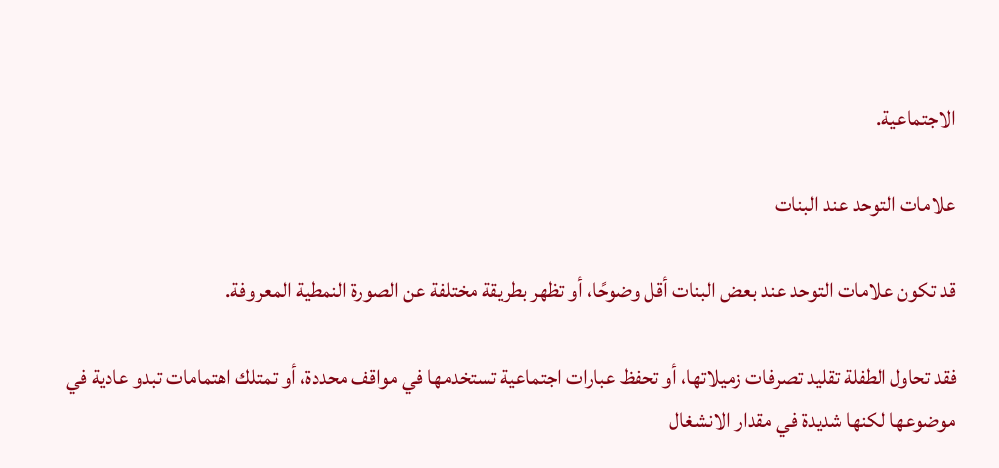الاجتماعية.

علامات التوحد عند البنات

قد تكون علامات التوحد عند بعض البنات أقل وضوحًا، أو تظهر بطريقة مختلفة عن الصورة النمطية المعروفة.

فقد تحاول الطفلة تقليد تصرفات زميلاتها، أو تحفظ عبارات اجتماعية تستخدمها في مواقف محددة، أو تمتلك اهتمامات تبدو عادية في موضوعها لكنها شديدة في مقدار الانشغال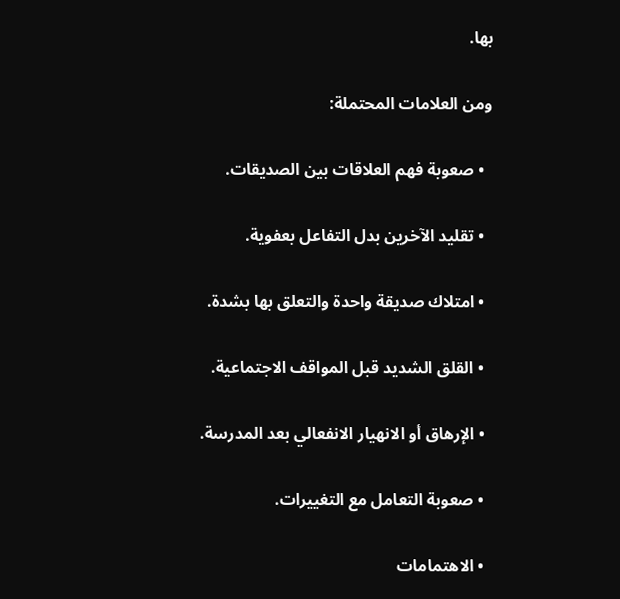بها.

ومن العلامات المحتملة:

  • صعوبة فهم العلاقات بين الصديقات.

  • تقليد الآخرين بدل التفاعل بعفوية.

  • امتلاك صديقة واحدة والتعلق بها بشدة.

  • القلق الشديد قبل المواقف الاجتماعية.

  • الإرهاق أو الانهيار الانفعالي بعد المدرسة.

  • صعوبة التعامل مع التغييرات.

  • الاهتمامات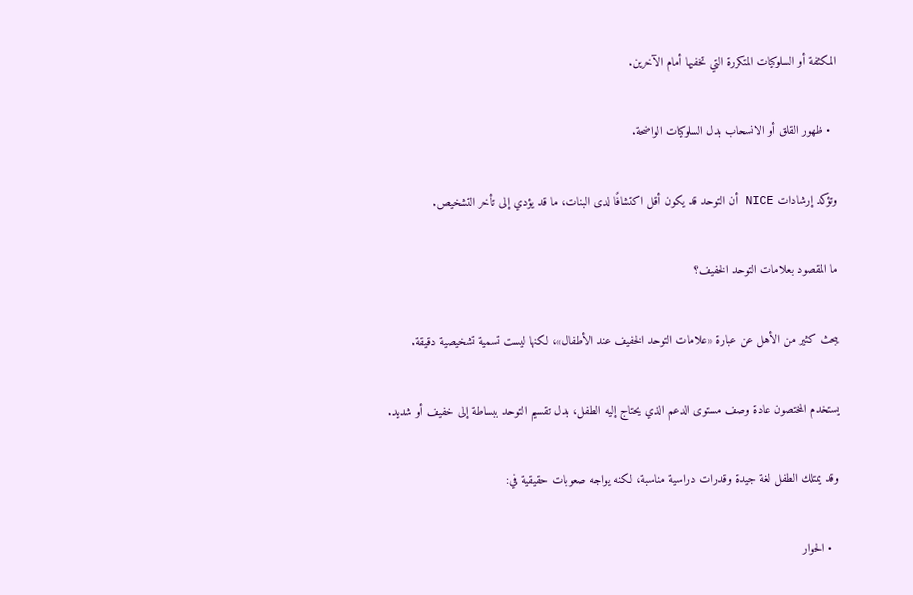المكثفة أو السلوكيات المتكررة التي تخفيها أمام الآخرين.

  • ظهور القلق أو الانسحاب بدل السلوكيات الواضحة.

وتؤكد إرشادات NICE أن التوحد قد يكون أقل اكتشافًا لدى البنات، ما قد يؤدي إلى تأخر التشخيص.

ما المقصود بعلامات التوحد الخفيف؟

يبحث كثير من الأهل عن عبارة «علامات التوحد الخفيف عند الأطفال»، لكنها ليست تسمية تشخيصية دقيقة.

يستخدم المختصون عادة وصف مستوى الدعم الذي يحتاج إليه الطفل، بدل تقسيم التوحد ببساطة إلى خفيف أو شديد.

وقد يمتلك الطفل لغة جيدة وقدرات دراسية مناسبة، لكنه يواجه صعوبات حقيقية في:

  • الحوار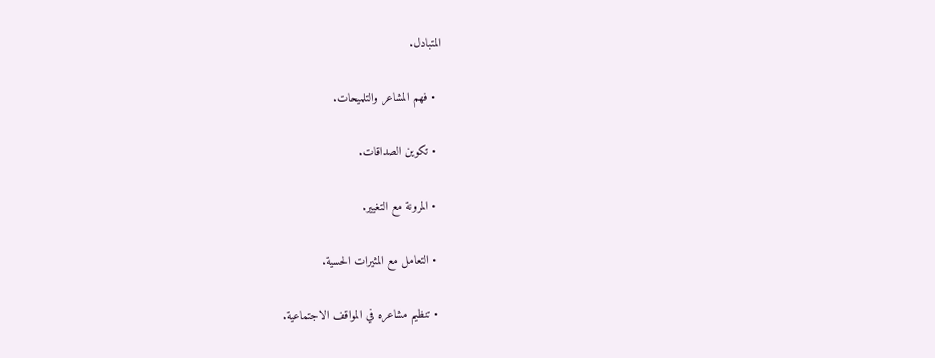المتبادل.

  • فهم المشاعر والتلميحات.

  • تكوين الصداقات.

  • المرونة مع التغيير.

  • التعامل مع المثيرات الحسية.

  • تنظيم مشاعره في المواقف الاجتماعية.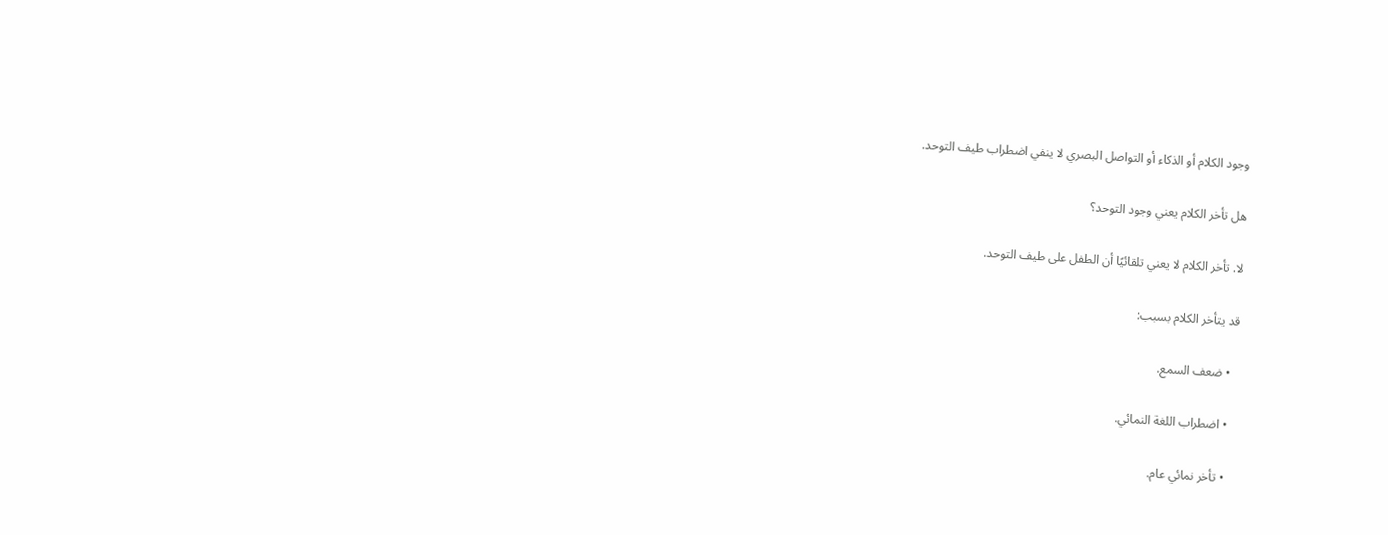وجود الكلام أو الذكاء أو التواصل البصري لا ينفي اضطراب طيف التوحد.

هل تأخر الكلام يعني وجود التوحد؟

لا. تأخر الكلام لا يعني تلقائيًا أن الطفل على طيف التوحد.

قد يتأخر الكلام بسبب:

  • ضعف السمع.

  • اضطراب اللغة النمائي.

  • تأخر نمائي عام.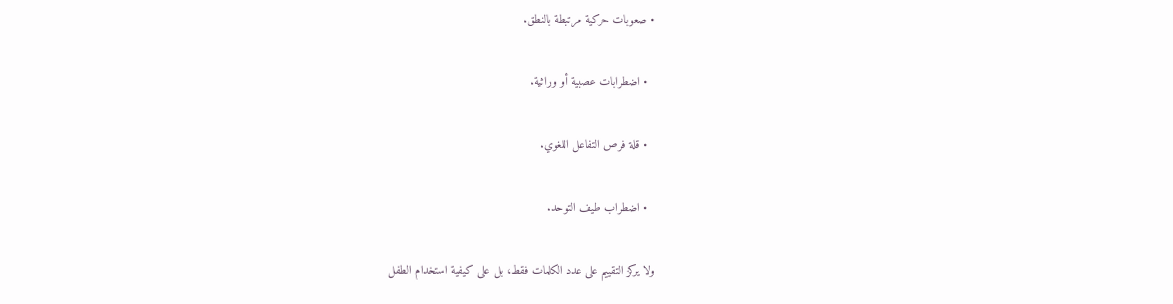• صعوبات حركية مرتبطة بالنطق.

  • اضطرابات عصبية أو وراثية.

  • قلة فرص التفاعل اللغوي.

  • اضطراب طيف التوحد.

ولا يركز التقييم على عدد الكلمات فقط، بل على كيفية استخدام الطفل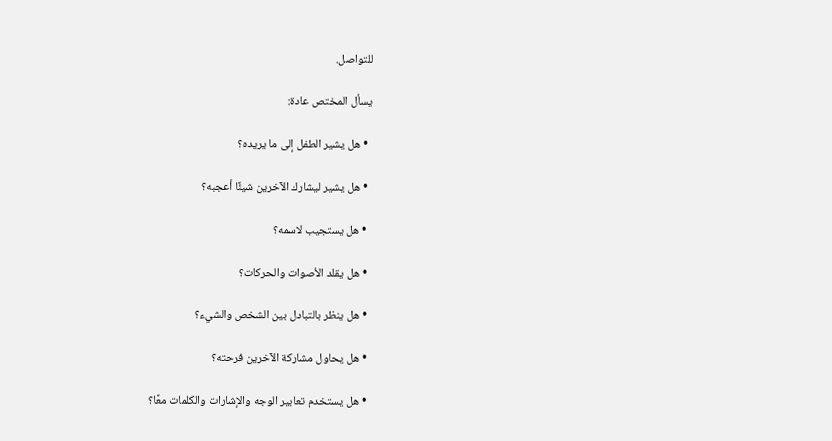للتواصل.

يسأل المختص عادة:

  • هل يشير الطفل إلى ما يريده؟

  • هل يشير ليشارك الآخرين شيئًا أعجبه؟

  • هل يستجيب لاسمه؟

  • هل يقلد الأصوات والحركات؟

  • هل ينظر بالتبادل بين الشخص والشيء؟

  • هل يحاول مشاركة الآخرين فرحته؟

  • هل يستخدم تعابير الوجه والإشارات والكلمات معًا؟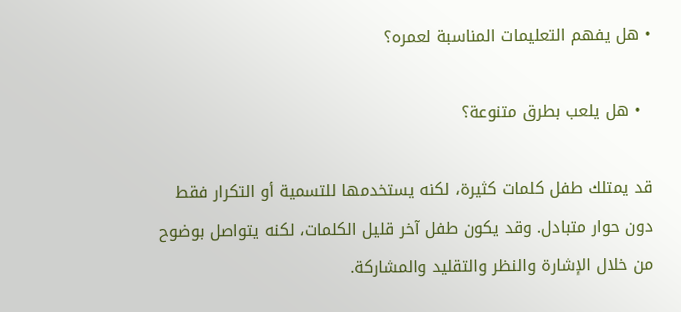• هل يفهم التعليمات المناسبة لعمره؟

  • هل يلعب بطرق متنوعة؟

قد يمتلك طفل كلمات كثيرة، لكنه يستخدمها للتسمية أو التكرار فقط دون حوار متبادل. وقد يكون طفل آخر قليل الكلمات، لكنه يتواصل بوضوح من خلال الإشارة والنظر والتقليد والمشاركة.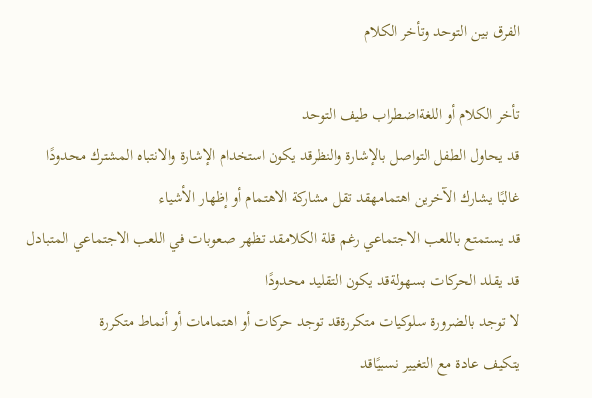الفرق بين التوحد وتأخر الكلام

تأخر الكلام أو اللغةاضطراب طيف التوحد
قد يحاول الطفل التواصل بالإشارة والنظرقد يكون استخدام الإشارة والانتباه المشترك محدودًا
غالبًا يشارك الآخرين اهتمامهقد تقل مشاركة الاهتمام أو إظهار الأشياء
قد يستمتع باللعب الاجتماعي رغم قلة الكلامقد تظهر صعوبات في اللعب الاجتماعي المتبادل
قد يقلد الحركات بسهولةقد يكون التقليد محدودًا
لا توجد بالضرورة سلوكيات متكررةقد توجد حركات أو اهتمامات أو أنماط متكررة
يتكيف عادة مع التغيير نسبيًاقد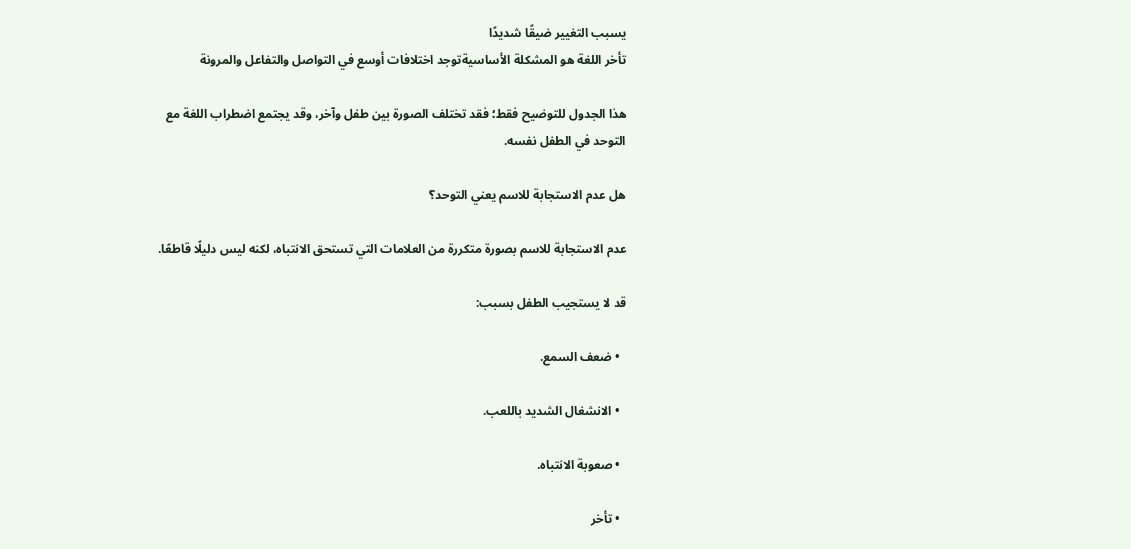يسبب التغيير ضيقًا شديدًا
تأخر اللغة هو المشكلة الأساسيةتوجد اختلافات أوسع في التواصل والتفاعل والمرونة

هذا الجدول للتوضيح فقط؛ فقد تختلف الصورة بين طفل وآخر، وقد يجتمع اضطراب اللغة مع التوحد في الطفل نفسه.

هل عدم الاستجابة للاسم يعني التوحد؟

عدم الاستجابة للاسم بصورة متكررة من العلامات التي تستحق الانتباه، لكنه ليس دليلًا قاطعًا.

قد لا يستجيب الطفل بسبب:

  • ضعف السمع.

  • الانشغال الشديد باللعب.

  • صعوبة الانتباه.

  • تأخر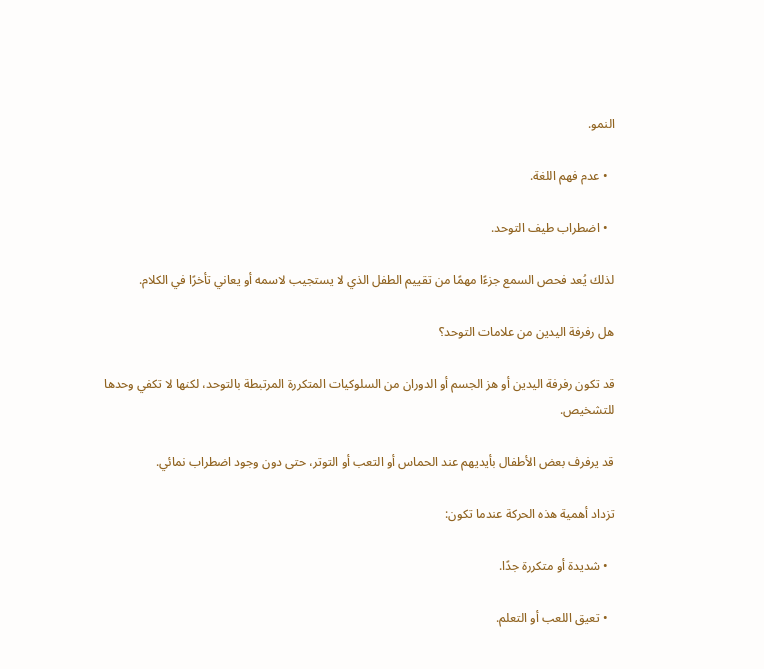النمو.

  • عدم فهم اللغة.

  • اضطراب طيف التوحد.

لذلك يُعد فحص السمع جزءًا مهمًا من تقييم الطفل الذي لا يستجيب لاسمه أو يعاني تأخرًا في الكلام.

هل رفرفة اليدين من علامات التوحد؟

قد تكون رفرفة اليدين أو هز الجسم أو الدوران من السلوكيات المتكررة المرتبطة بالتوحد، لكنها لا تكفي وحدها للتشخيص.

قد يرفرف بعض الأطفال بأيديهم عند الحماس أو التعب أو التوتر، حتى دون وجود اضطراب نمائي.

تزداد أهمية هذه الحركة عندما تكون:

  • شديدة أو متكررة جدًا.

  • تعيق اللعب أو التعلم.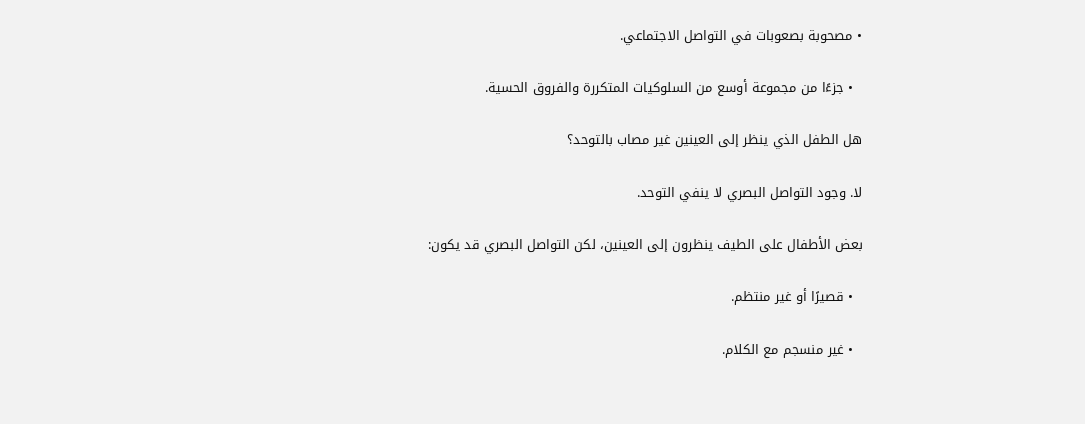• مصحوبة بصعوبات في التواصل الاجتماعي.

  • جزءًا من مجموعة أوسع من السلوكيات المتكررة والفروق الحسية.

هل الطفل الذي ينظر إلى العينين غير مصاب بالتوحد؟

لا. وجود التواصل البصري لا ينفي التوحد.

بعض الأطفال على الطيف ينظرون إلى العينين، لكن التواصل البصري قد يكون:

  • قصيرًا أو غير منتظم.

  • غير منسجم مع الكلام.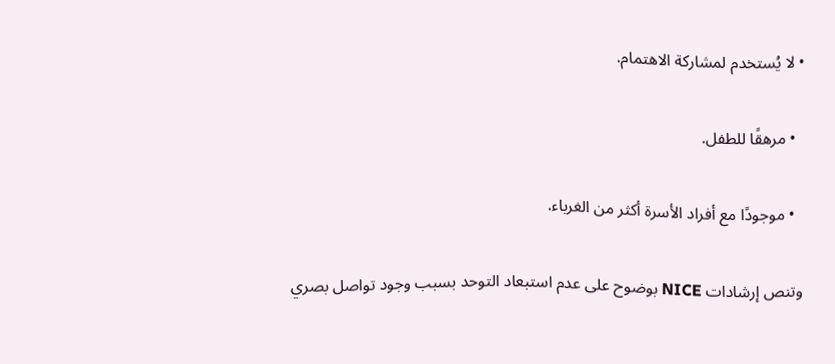• لا يُستخدم لمشاركة الاهتمام.

  • مرهقًا للطفل.

  • موجودًا مع أفراد الأسرة أكثر من الغرباء.

وتنص إرشادات NICE بوضوح على عدم استبعاد التوحد بسبب وجود تواصل بصري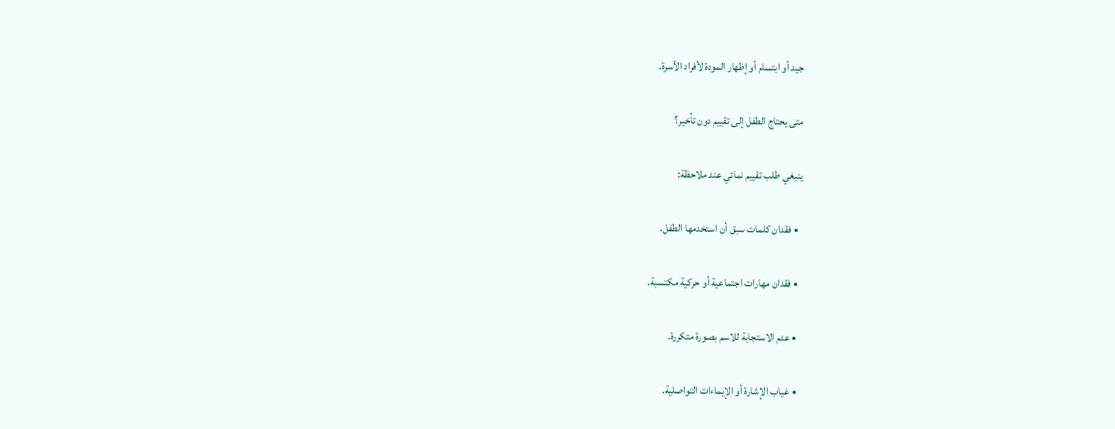جيد أو ابتسام أو إظهار المودة لأفراد الأسرة.

متى يحتاج الطفل إلى تقييم دون تأخير؟

ينبغي طلب تقييم نمائي عند ملاحظة:

  • فقدان كلمات سبق أن استخدمها الطفل.

  • فقدان مهارات اجتماعية أو حركية مكتسبة.

  • عدم الاستجابة للاسم بصورة متكررة.

  • غياب الإشارة أو الإيماءات التواصلية.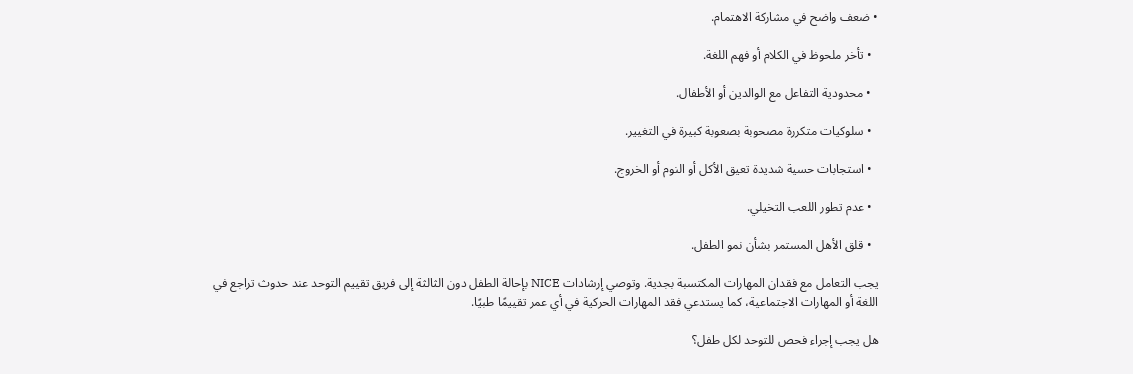• ضعف واضح في مشاركة الاهتمام.

  • تأخر ملحوظ في الكلام أو فهم اللغة.

  • محدودية التفاعل مع الوالدين أو الأطفال.

  • سلوكيات متكررة مصحوبة بصعوبة كبيرة في التغيير.

  • استجابات حسية شديدة تعيق الأكل أو النوم أو الخروج.

  • عدم تطور اللعب التخيلي.

  • قلق الأهل المستمر بشأن نمو الطفل.

يجب التعامل مع فقدان المهارات المكتسبة بجدية. وتوصي إرشادات NICE بإحالة الطفل دون الثالثة إلى فريق تقييم التوحد عند حدوث تراجع في اللغة أو المهارات الاجتماعية، كما يستدعي فقد المهارات الحركية في أي عمر تقييمًا طبيًا.

هل يجب إجراء فحص للتوحد لكل طفل؟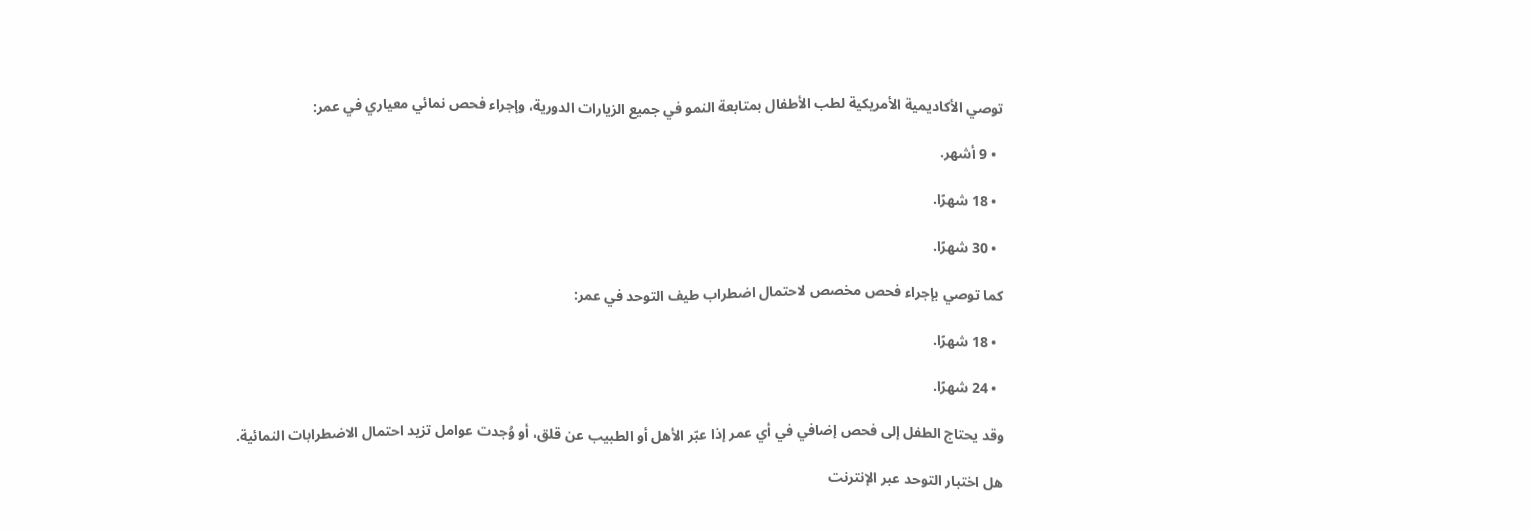توصي الأكاديمية الأمريكية لطب الأطفال بمتابعة النمو في جميع الزيارات الدورية، وإجراء فحص نمائي معياري في عمر:

  • 9 أشهر.

  • 18 شهرًا.

  • 30 شهرًا.

كما توصي بإجراء فحص مخصص لاحتمال اضطراب طيف التوحد في عمر:

  • 18 شهرًا.

  • 24 شهرًا.

وقد يحتاج الطفل إلى فحص إضافي في أي عمر إذا عبّر الأهل أو الطبيب عن قلق، أو وُجدت عوامل تزيد احتمال الاضطرابات النمائية.

هل اختبار التوحد عبر الإنترنت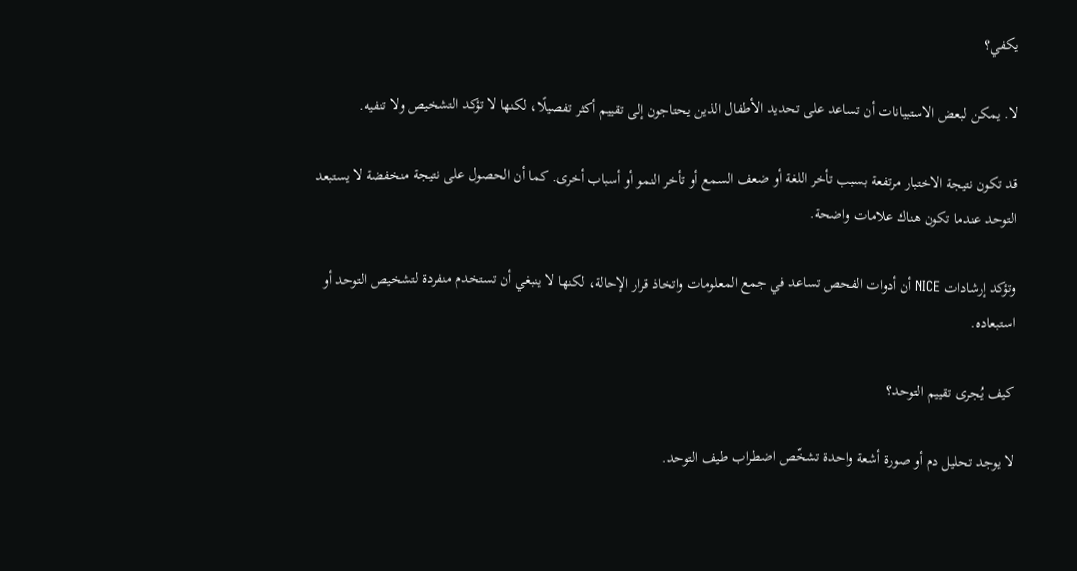يكفي؟

لا. يمكن لبعض الاستبيانات أن تساعد على تحديد الأطفال الذين يحتاجون إلى تقييم أكثر تفصيلًا، لكنها لا تؤكد التشخيص ولا تنفيه.

قد تكون نتيجة الاختبار مرتفعة بسبب تأخر اللغة أو ضعف السمع أو تأخر النمو أو أسباب أخرى. كما أن الحصول على نتيجة منخفضة لا يستبعد التوحد عندما تكون هناك علامات واضحة.

وتؤكد إرشادات NICE أن أدوات الفحص تساعد في جمع المعلومات واتخاذ قرار الإحالة، لكنها لا ينبغي أن تستخدم منفردة لتشخيص التوحد أو استبعاده.

كيف يُجرى تقييم التوحد؟

لا يوجد تحليل دم أو صورة أشعة واحدة تشخّص اضطراب طيف التوحد.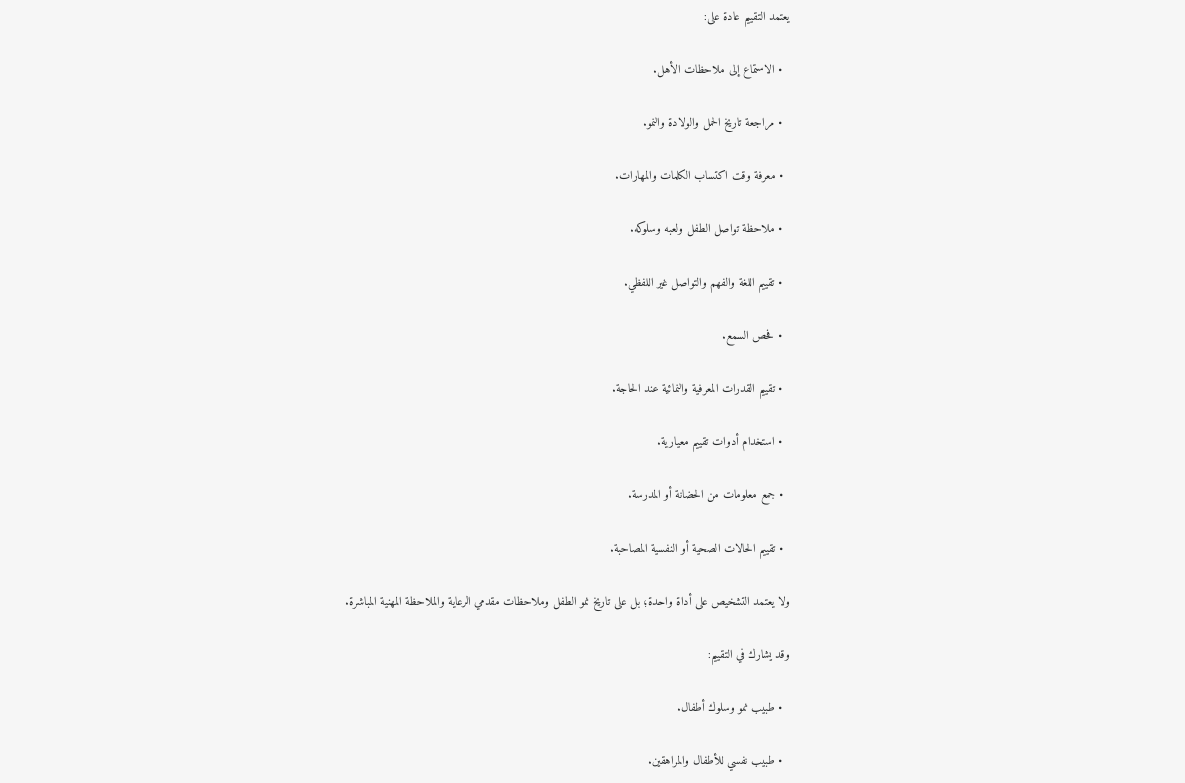يعتمد التقييم عادة على:

  • الاستماع إلى ملاحظات الأهل.

  • مراجعة تاريخ الحمل والولادة والنمو.

  • معرفة وقت اكتساب الكلمات والمهارات.

  • ملاحظة تواصل الطفل ولعبه وسلوكه.

  • تقييم اللغة والفهم والتواصل غير اللفظي.

  • فحص السمع.

  • تقييم القدرات المعرفية والنمائية عند الحاجة.

  • استخدام أدوات تقييم معيارية.

  • جمع معلومات من الحضانة أو المدرسة.

  • تقييم الحالات الصحية أو النفسية المصاحبة.

ولا يعتمد التشخيص على أداة واحدة؛ بل على تاريخ نمو الطفل وملاحظات مقدمي الرعاية والملاحظة المهنية المباشرة.

وقد يشارك في التقييم:

  • طبيب نمو وسلوك أطفال.

  • طبيب نفسي للأطفال والمراهقين.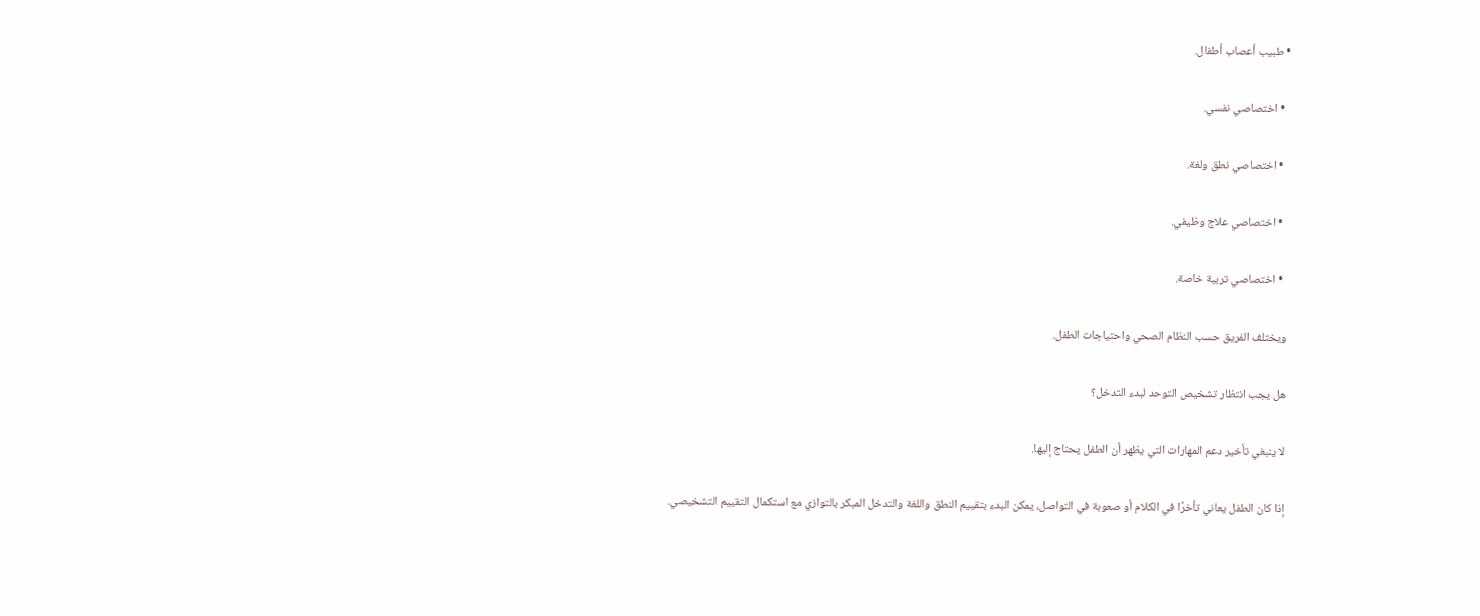• طبيب أعصاب أطفال.

  • اختصاصي نفسي.

  • اختصاصي نطق ولغة.

  • اختصاصي علاج وظيفي.

  • اختصاصي تربية خاصة.

ويختلف الفريق حسب النظام الصحي واحتياجات الطفل.

هل يجب انتظار تشخيص التوحد لبدء التدخل؟

لا ينبغي تأخير دعم المهارات التي يظهر أن الطفل يحتاج إليها.

إذا كان الطفل يعاني تأخرًا في الكلام أو صعوبة في التواصل، يمكن البدء بتقييم النطق واللغة والتدخل المبكر بالتوازي مع استكمال التقييم التشخيصي.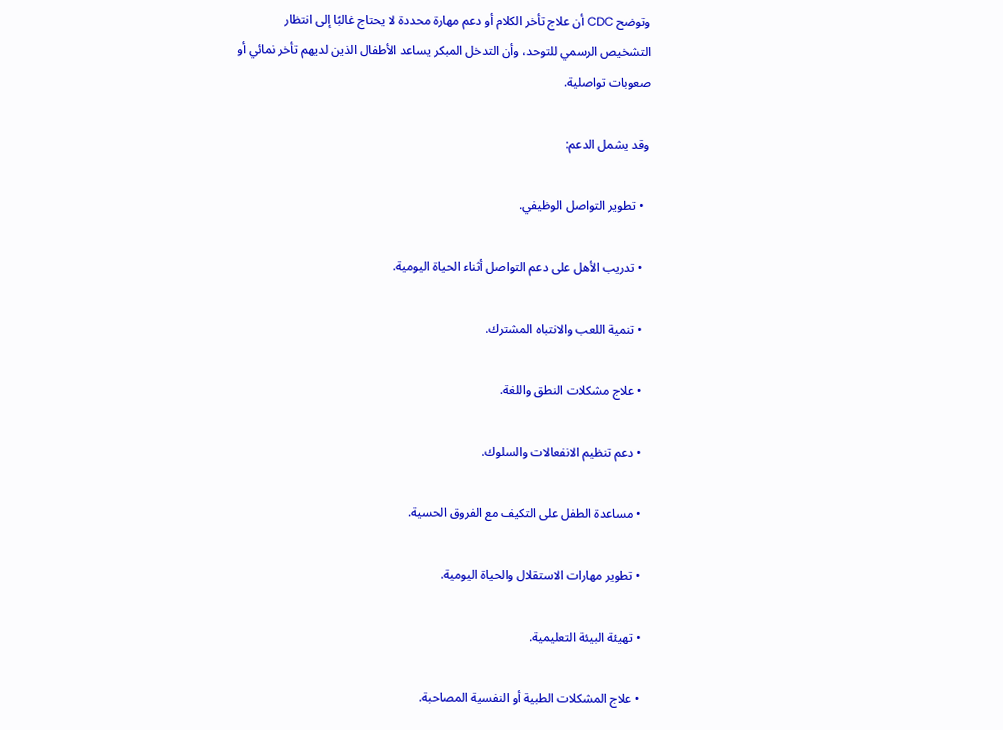وتوضح CDC أن علاج تأخر الكلام أو دعم مهارة محددة لا يحتاج غالبًا إلى انتظار التشخيص الرسمي للتوحد، وأن التدخل المبكر يساعد الأطفال الذين لديهم تأخر نمائي أو صعوبات تواصلية.

وقد يشمل الدعم:

  • تطوير التواصل الوظيفي.

  • تدريب الأهل على دعم التواصل أثناء الحياة اليومية.

  • تنمية اللعب والانتباه المشترك.

  • علاج مشكلات النطق واللغة.

  • دعم تنظيم الانفعالات والسلوك.

  • مساعدة الطفل على التكيف مع الفروق الحسية.

  • تطوير مهارات الاستقلال والحياة اليومية.

  • تهيئة البيئة التعليمية.

  • علاج المشكلات الطبية أو النفسية المصاحبة.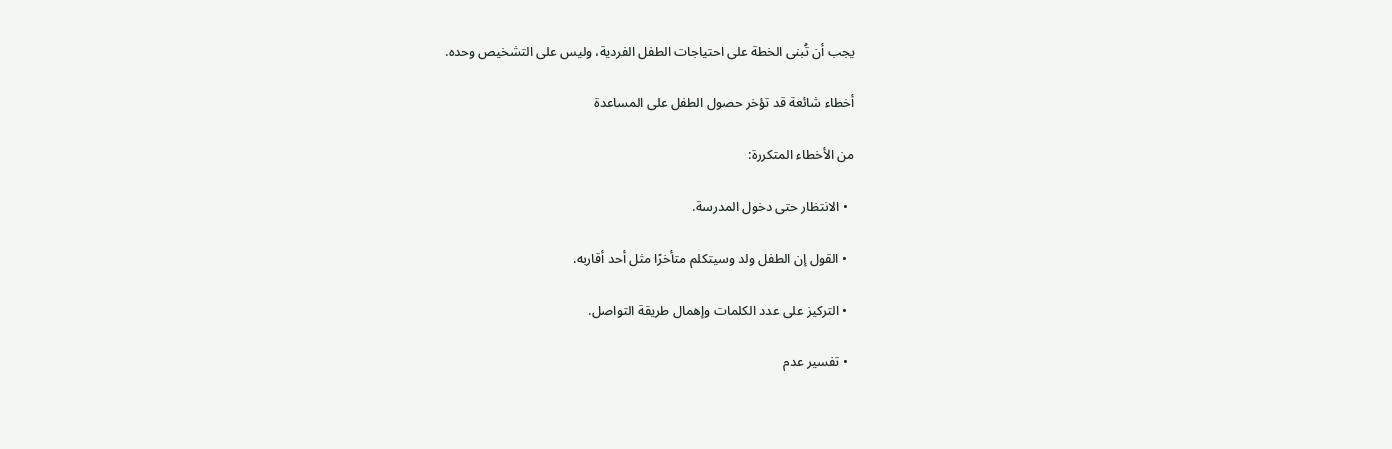يجب أن تُبنى الخطة على احتياجات الطفل الفردية، وليس على التشخيص وحده.

أخطاء شائعة قد تؤخر حصول الطفل على المساعدة

من الأخطاء المتكررة:

  • الانتظار حتى دخول المدرسة.

  • القول إن الطفل ولد وسيتكلم متأخرًا مثل أحد أقاربه.

  • التركيز على عدد الكلمات وإهمال طريقة التواصل.

  • تفسير عدم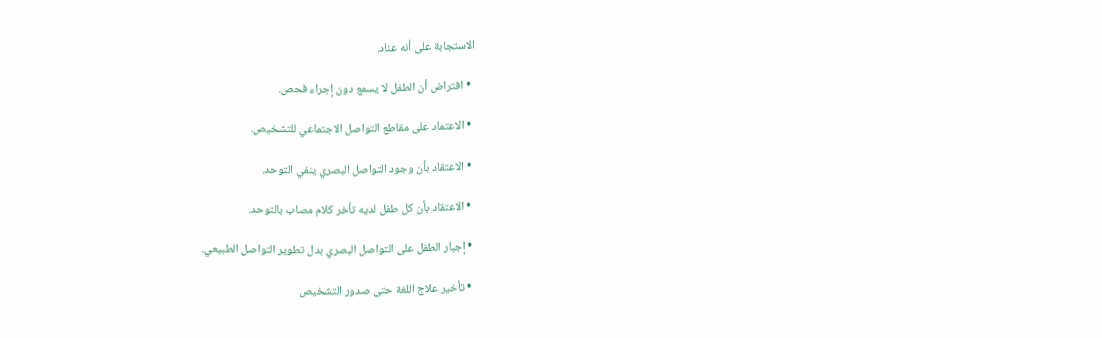الاستجابة على أنه عناد.

  • افتراض أن الطفل لا يسمع دون إجراء فحص.

  • الاعتماد على مقاطع التواصل الاجتماعي للتشخيص.

  • الاعتقاد بأن وجود التواصل البصري ينفي التوحد.

  • الاعتقاد بأن كل طفل لديه تأخر كلام مصاب بالتوحد.

  • إجبار الطفل على التواصل البصري بدل تطوير التواصل الطبيعي.

  • تأخير علاج اللغة حتى صدور التشخيص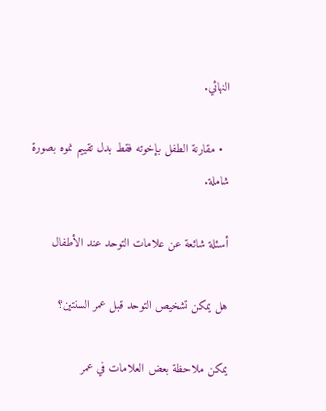النهائي.

  • مقارنة الطفل بإخوته فقط بدل تقييم نموه بصورة شاملة.

أسئلة شائعة عن علامات التوحد عند الأطفال

هل يمكن تشخيص التوحد قبل عمر السنتين؟

يمكن ملاحظة بعض العلامات في عمر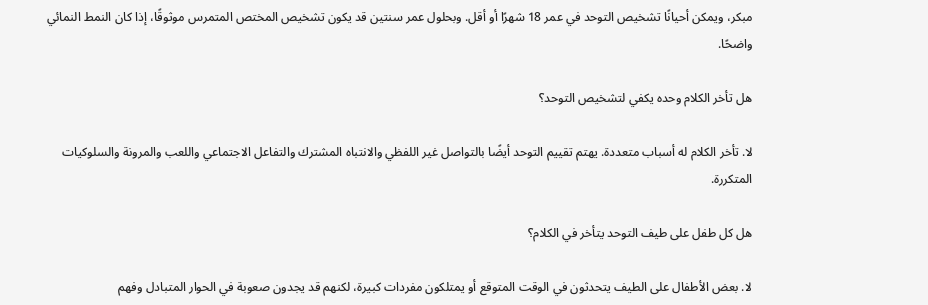مبكر، ويمكن أحيانًا تشخيص التوحد في عمر 18 شهرًا أو أقل. وبحلول عمر سنتين قد يكون تشخيص المختص المتمرس موثوقًا، إذا كان النمط النمائي واضحًا.

هل تأخر الكلام وحده يكفي لتشخيص التوحد؟

لا. تأخر الكلام له أسباب متعددة. يهتم تقييم التوحد أيضًا بالتواصل غير اللفظي والانتباه المشترك والتفاعل الاجتماعي واللعب والمرونة والسلوكيات المتكررة.

هل كل طفل على طيف التوحد يتأخر في الكلام؟

لا. بعض الأطفال على الطيف يتحدثون في الوقت المتوقع أو يمتلكون مفردات كبيرة، لكنهم قد يجدون صعوبة في الحوار المتبادل وفهم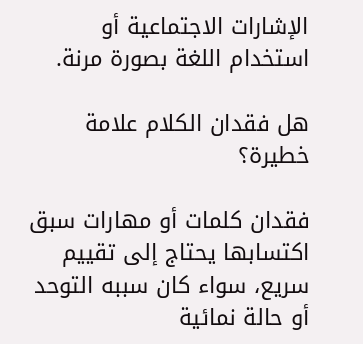الإشارات الاجتماعية أو استخدام اللغة بصورة مرنة.

هل فقدان الكلام علامة خطيرة؟

فقدان كلمات أو مهارات سبق اكتسابها يحتاج إلى تقييم سريع، سواء كان سببه التوحد أو حالة نمائية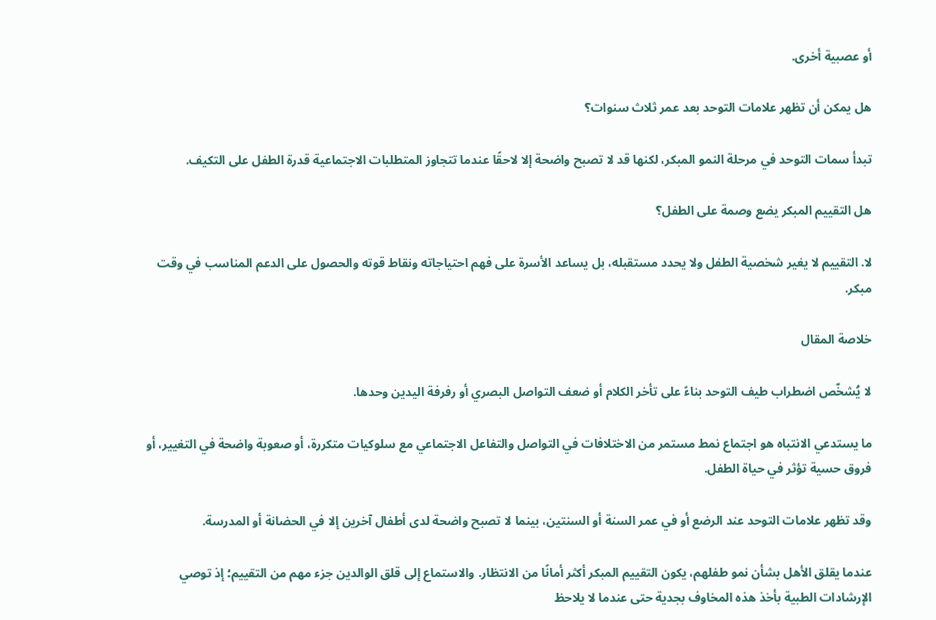أو عصبية أخرى.

هل يمكن أن تظهر علامات التوحد بعد عمر ثلاث سنوات؟

تبدأ سمات التوحد في مرحلة النمو المبكر، لكنها قد لا تصبح واضحة إلا لاحقًا عندما تتجاوز المتطلبات الاجتماعية قدرة الطفل على التكيف.

هل التقييم المبكر يضع وصمة على الطفل؟

لا. التقييم لا يغير شخصية الطفل ولا يحدد مستقبله، بل يساعد الأسرة على فهم احتياجاته ونقاط قوته والحصول على الدعم المناسب في وقت مبكر.

خلاصة المقال

لا يُشخّص اضطراب طيف التوحد بناءً على تأخر الكلام أو ضعف التواصل البصري أو رفرفة اليدين وحدها.

ما يستدعي الانتباه هو اجتماع نمط مستمر من الاختلافات في التواصل والتفاعل الاجتماعي مع سلوكيات متكررة، أو صعوبة واضحة في التغيير، أو فروق حسية تؤثر في حياة الطفل.

وقد تظهر علامات التوحد عند الرضع أو في عمر السنة أو السنتين، بينما لا تصبح واضحة لدى أطفال آخرين إلا في الحضانة أو المدرسة.

عندما يقلق الأهل بشأن نمو طفلهم، يكون التقييم المبكر أكثر أمانًا من الانتظار. والاستماع إلى قلق الوالدين جزء مهم من التقييم؛ إذ توصي الإرشادات الطبية بأخذ هذه المخاوف بجدية حتى عندما لا يلاحظ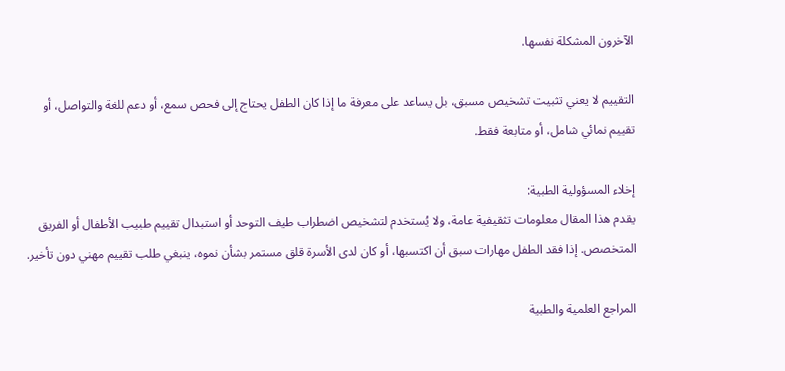الآخرون المشكلة نفسها.

التقييم لا يعني تثبيت تشخيص مسبق، بل يساعد على معرفة ما إذا كان الطفل يحتاج إلى فحص سمع، أو دعم للغة والتواصل، أو تقييم نمائي شامل، أو متابعة فقط.

إخلاء المسؤولية الطبية:
يقدم هذا المقال معلومات تثقيفية عامة، ولا يُستخدم لتشخيص اضطراب طيف التوحد أو استبدال تقييم طبيب الأطفال أو الفريق المتخصص. إذا فقد الطفل مهارات سبق أن اكتسبها، أو كان لدى الأسرة قلق مستمر بشأن نموه، ينبغي طلب تقييم مهني دون تأخير.

المراجع العلمية والطبية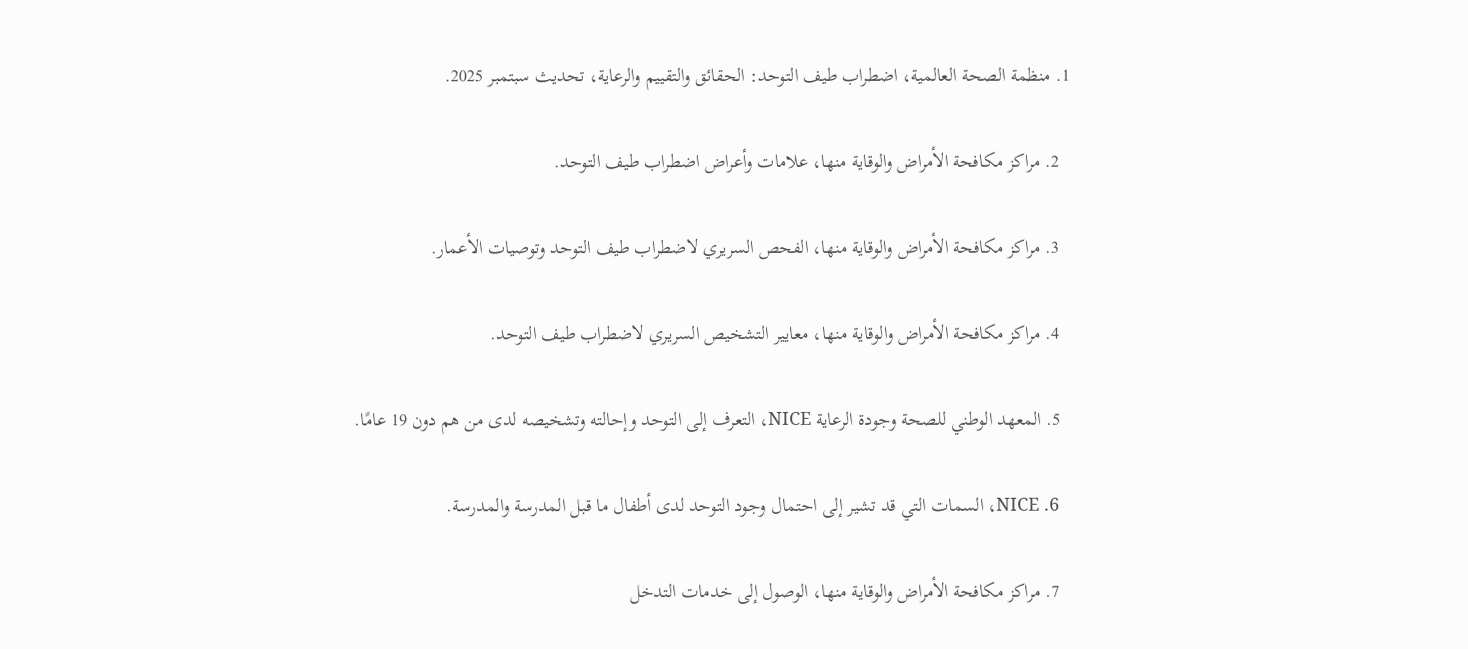1. منظمة الصحة العالمية، اضطراب طيف التوحد: الحقائق والتقييم والرعاية، تحديث سبتمبر 2025.

  2. مراكز مكافحة الأمراض والوقاية منها، علامات وأعراض اضطراب طيف التوحد.

  3. مراكز مكافحة الأمراض والوقاية منها، الفحص السريري لاضطراب طيف التوحد وتوصيات الأعمار.

  4. مراكز مكافحة الأمراض والوقاية منها، معايير التشخيص السريري لاضطراب طيف التوحد.

  5. المعهد الوطني للصحة وجودة الرعاية NICE، التعرف إلى التوحد وإحالته وتشخيصه لدى من هم دون 19 عامًا.

  6. NICE، السمات التي قد تشير إلى احتمال وجود التوحد لدى أطفال ما قبل المدرسة والمدرسة.

  7. مراكز مكافحة الأمراض والوقاية منها، الوصول إلى خدمات التدخل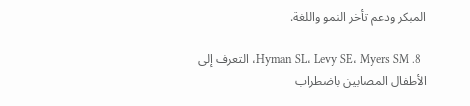المبكر ودعم تأخر النمو واللغة.

  8. Hyman SL، Levy SE، Myers SM، التعرف إلى الأطفال المصابين باضطراب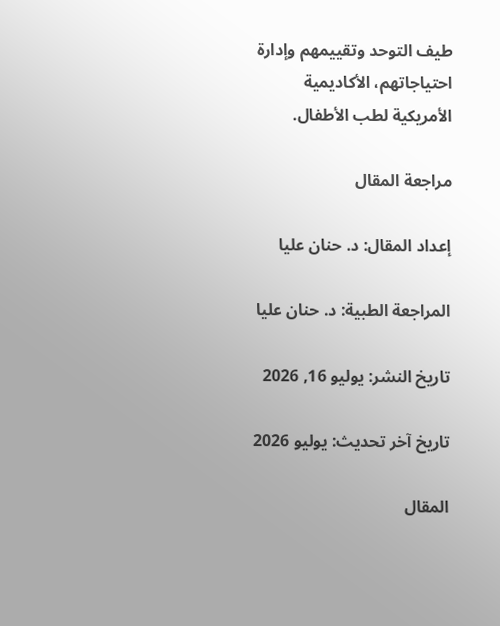طيف التوحد وتقييمهم وإدارة احتياجاتهم، الأكاديمية الأمريكية لطب الأطفال.

مراجعة المقال

إعداد المقال: د. حنان عليا

المراجعة الطبية: د. حنان عليا

تاريخ النشر: يوليو 16, 2026

تاريخ آخر تحديث: يوليو 2026

المقال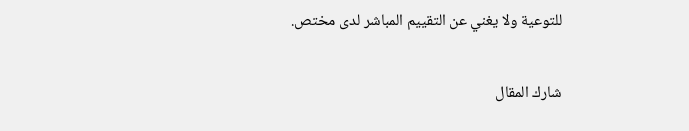للتوعية ولا يغني عن التقييم المباشر لدى مختص.

شارك المقال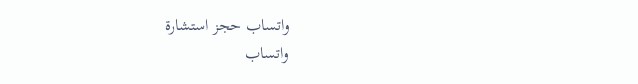واتساب حجز استشارة
واتساب